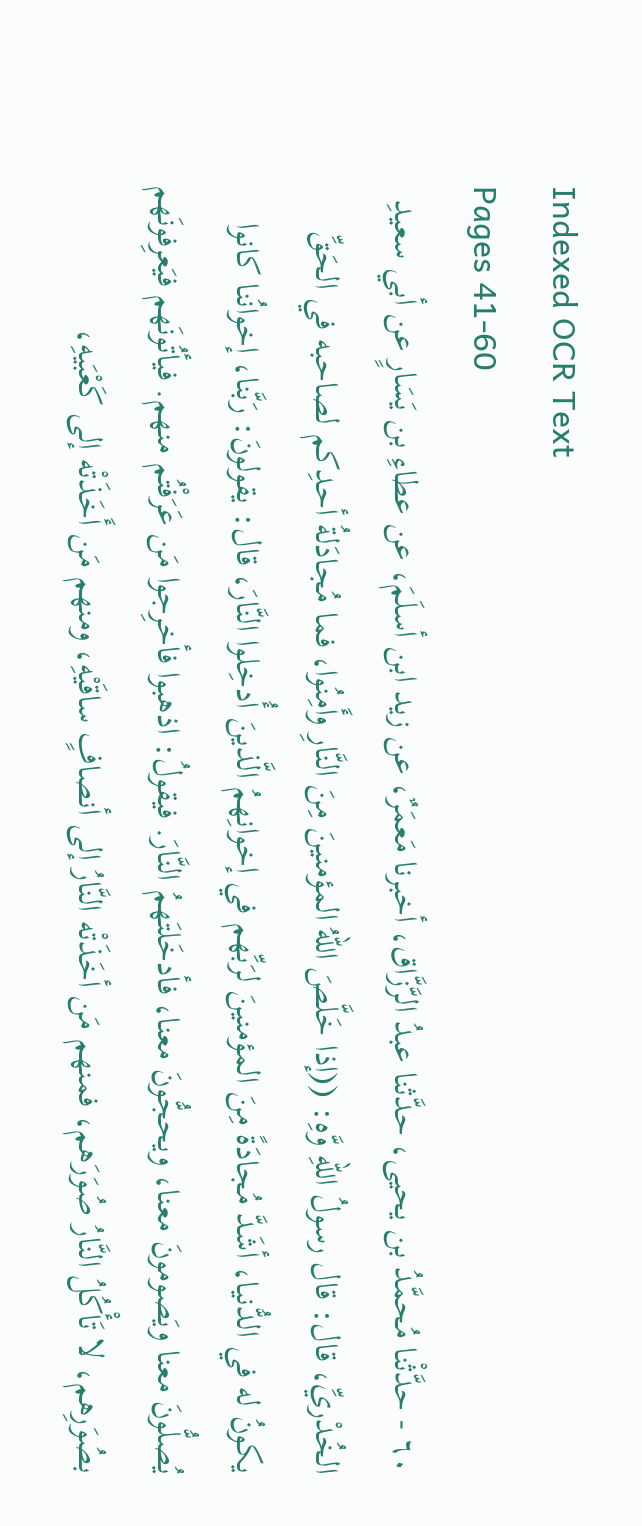Indexed OCR Text
Pages 41-60
٦٠ - حدَّثْنا مُحمَّدُ بن يحيى، حدَّثنا عبدُ الرَّزَّاق، أخبرنا مَعمَرٌ، عن زيد ابن أسلَمَ، عن عطاءِ بن یَسَارٍ عن أبي سعيدِ الخُدْريِّ، قال: قال رسولُ اللهِ وَّهِ: ((إذا خَلَّصَ اللهُ المؤمنينَ مِنَ النَّارِ وأَمِنُوا، فما مُجادَلةُ أحدِكم لصاحبه في الحَقِّ يكونُ له في الدُّنيا، أشَدَّ مُجادَةً مِنَ المؤمنينَ لرَبِّهم في إخوانِھمُ الَّذينَ أُدخِلوا النَّارَ، قال: يقولونَ: رَبَّنا، إخوانُنا كانوا يُصلُّونَ معنا ويَصومونَ معنا، ويحجُّونَ معنا، فأدخَلتَهمُ النَّارَ. فيقولُ: اذهبوا فأخرِجوا مَن عَرَفْتُم منهم. فيأتُونَهم فيَعرِفونَهم بصُوَرِهم، لا تَأْكُلُ النَّارُ صُوَرَهم، فمنهم مَن أخَذَتْه النَّارُ إلى أنصافٍ ساقَيْهِ، ومنهم مَن أَخَذَتْه إلى كَعْبَيهِ،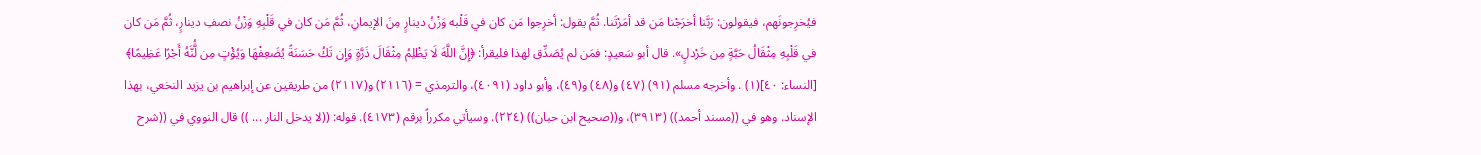فيُخرِجونَهم، فيقولون: رَبَّنا أخرَجْنا مَن قد أمَرْتَنا. ثُمَّ يقول: أخرِجوا مَن كان في قَلْبه وَزْنُ دينارٍ مِنَ الإيمانِ، ثُمَّ مَن كان في قَلْبِهِ وَزْنُ نصفِ دينارٍ، ثُمَّ مَن كان في قَلْبِهِ مِثْقَالُ حَبَّةٍ مِن خَرْدلٍ». قال أبو سَعيدٍ: فمَن لم يُصَدِّق لهذا فليقرأ: ﴿إِنَّ اللَّهَ لَا يَظْلِمُ مِثْقَالَ ذَرَّةٍ وَإِن تَكُ حَسَنَةً يُضَعِفْهَا وَيُؤْتٍ مِن لَُّنَّهُ أَجْرًا عَظِيمًا﴾ [النساء: ٤٠](١) . وأخرجه مسلم (٩١) (٤٧) و(٤٨) و(٤٩)، وأبو داود (٤٠٩١)، والترمذي = (٢١١٦) و(٢١١٧) من طريقين عن إبراهيم بن يزيد النخعي، بهذا الإسناد. وهو في ((مسند أحمد)) (٣٩١٣)، و((صحيح ابن حبان)) (٢٢٤). وسيأتي مكرراً برقم (٤١٧٣). قوله: ((لا يدخل النار ... )) قال النووي في ((شرح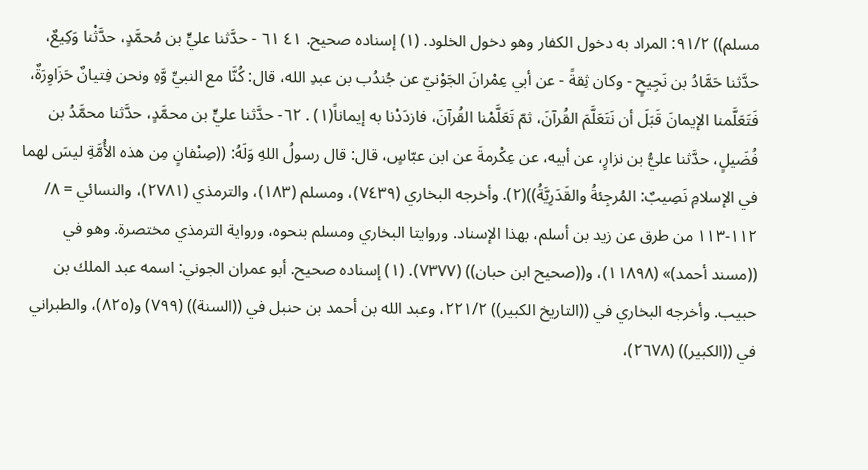مسلم)) ٩١/٢: المراد به دخول الكفار وهو دخول الخلود. (١) إسناده صحيح. ٤١ ٦١ - حدَّثنا عليٍّ بن مُحمَّدٍ، حدَّثْنا وَكِيعٌ، حدَّثنا حَمَّادُ بن نَجِيحٍ - وكان ثِقةً - عن أبي عِمْرانَ الجَوْنيّ عن جُندُب بن عبدِ الله، قال: كُنَّا مع النبيِّ وَّهِ ونحن فِتيانٌ حَزَاوِرَةٌ، فَتَعَلَّمنا الإيمانَ قَبَلَ أن نَتَعَلَّمَ القُرآنَ، ثمّ تَعَلَّمْنا القُرآنَ، فازدَدْنا به إيماناً(١) . ٦٢- حدَّثنا عليٍّ بن محمَّدٍ، حدَّثنا محمَّدُ بن فُضَيلٍ، حدَّثنا عليُّ بن نزارٍ، عن أبيه، عن عِكْرمةَ عن ابن عبّاسٍ، قال: قال رسولُ اللهِ وَلَهُ: ((صِنْفانٍ مِن هذه الأُمَّةِ ليسَ لهما في الإسلامِ نَصِيبٌ: المُرجِئةُ والقَدَرِيَّةُ))(٢). وأخرجه البخاري (٧٤٣٩)، ومسلم (١٨٣)، والترمذي (٢٧٨١)، والنسائي = ٨/ ١١٢-١١٣ من طرق عن زيد بن أسلم، بهذا الإسناد. وروايتا البخاري ومسلم بنحوه، ورواية الترمذي مختصرة. وهو في ((مسند أحمد)» (١١٨٩٨)، و((صحيح ابن حبان)) (٧٣٧٧). (١) إسناده صحيح. أبو عمران الجوني: اسمه عبد الملك بن حبيب. وأخرجه البخاري في ((التاريخ الكبير)) ٢٢١/٢، وعبد الله بن أحمد بن حنبل في ((السنة)) (٧٩٩) و(٨٢٥)، والطبراني في ((الكبير)) (٢٦٧٨)،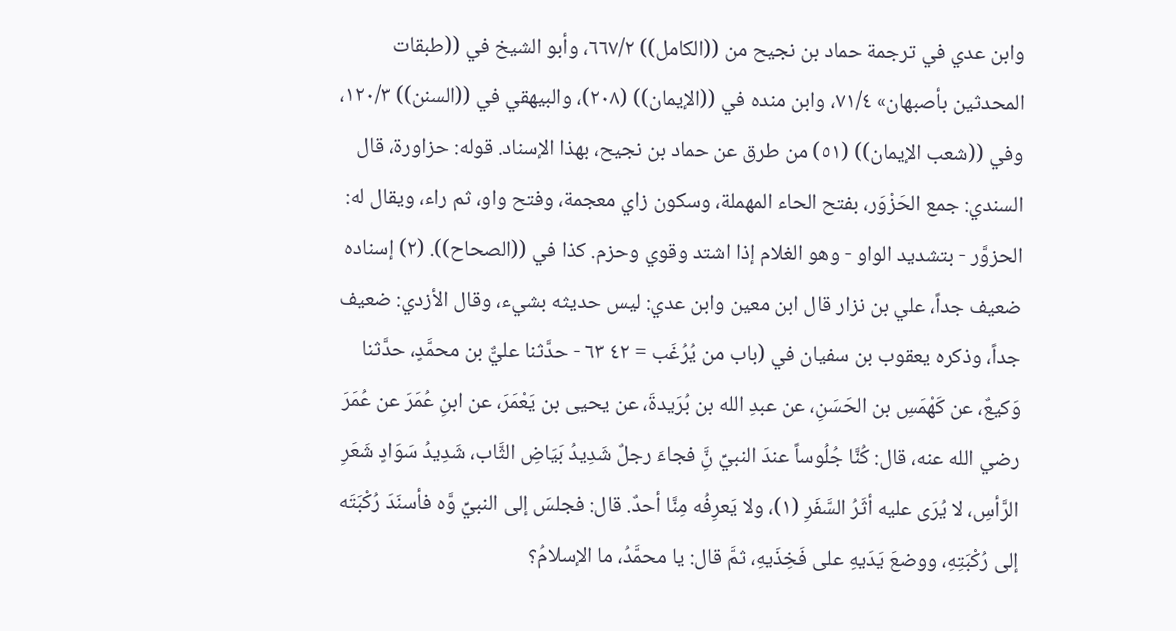وابن عدي في ترجمة حماد بن نجيح من ((الكامل)) ٦٦٧/٢، وأبو الشيخ في ((طبقات المحدثين بأصبهان» ٧١/٤، وابن منده في ((الإيمان)) (٢٠٨)، والبيهقي في ((السنن)) ١٢٠/٣، وفي ((شعب الإيمان)) (٥١) من طرق عن حماد بن نجيح، بهذا الإسناد. قوله: حزاورة، قال السندي: جمع الحَزْوَر، بفتح الحاء المهملة، وسكون زاي معجمة، وفتح واو، ثم راء، ويقال له: الحزوَّر - بتشديد الواو - وهو الغلام إذا اشتد وقوي وحزم. كذا في ((الصحاح)). (٢) إسناده ضعيف جداً، علي بن نزار قال ابن معين وابن عدي: ليس حديثه بشيء، وقال الأزدي: ضعيف جداً، وذكره يعقوب بن سفيان في (باب من يُرُغَب = ٤٢ ٦٣ - حدَّثنا عليٌّ بن محمَّدٍ، حدَّثنا وَكيعٌ، عن كَهْمَسِ بن الحَسَنِ، عن عبدِ الله بن بُرَيدةَ، عن يحيى بن يَعْمَرَ، عن ابنِ عُمَرَ عن عُمَرَ رضي الله عنه، قال: كُنَّا جُلُوساً عندَ النبيِّ نَِّ فجاءَ رجلٌ شَدِيدُ بَيَاضِ الثَّاب، شَدِيدُ سَوَادٍ شَعَرِ الرَّأسِ، لا يُرَى عليه أثَرُ السَّفَرِ (١)، ولا يَعرِفُه مِنَّا أحدٌ. قال: فجلسَ إلى النبيِّ وَّه فأسنَدَ رُكْبَتَه إلى رُكْبَتِهِ، ووضعَ يَدَيهِ على فَخِذَيهِ، ثمَّ قال: يا محمَّدُ، ما الإسلامُ؟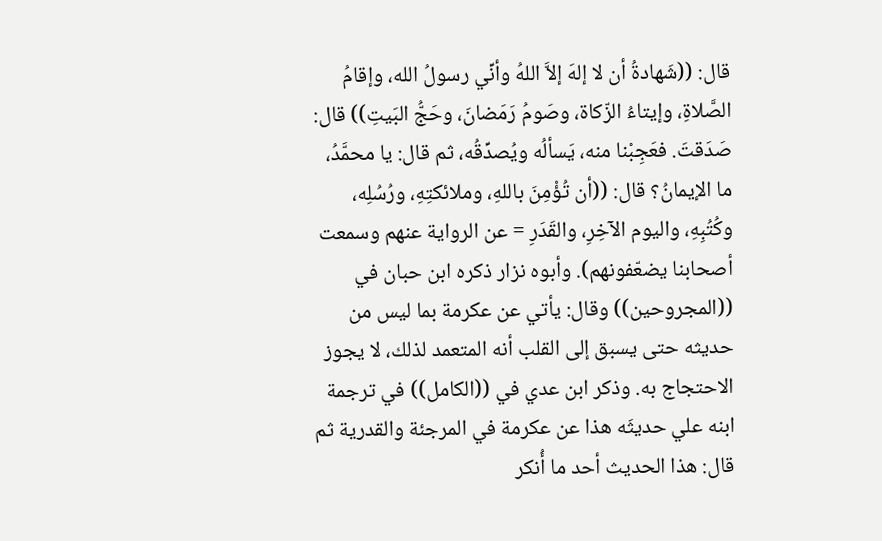قال: ((شَهادةُ أن لا إلهَ إلاَّ اللهُ وأنِّي رسولُ الله، وإقامُ الصَّلاةِ، وإيتاءُ الزّكاة، وصَومُ رَمَضانَ، وحَجُّ البَيتِ)) قال: صَدَقتَ. فعَجِبْنا منه، يَسألُه ويُصدِّقُه، ثم قال: يا محمَّدُ، ما الإيمانُ؟ قال: ((أن تُؤْمِنَ باللهِ، وملائكتِهِ، ورُسُلِه، وكُتُبِهِ، واليوم الآخِرِ، والقَدَرِ = عن الرواية عنهم وسمعت أصحابنا يضعّفونهم). وأبوه نزار ذكره ابن حبان في ((المجروحين)) وقال: يأتي عن عكرمة بما ليس من حديثه حتى يسبق إلى القلب أنه المتعمد لذلك، لا يجوز الاحتجاج به. وذكر ابن عدي في ((الكامل)) في ترجمة ابنه علي حديثَه هذا عن عكرمة في المرجئة والقدرية ثم قال: هذا الحديث أحد ما أُنكر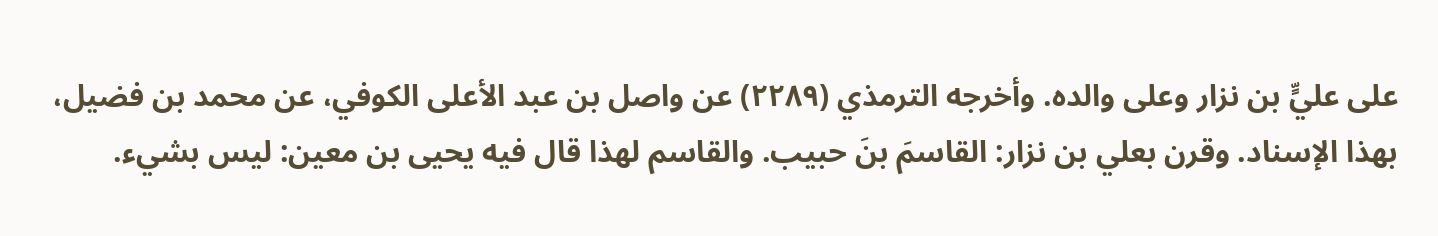على عليٍّ بن نزار وعلى والده. وأخرجه الترمذي (٢٢٨٩) عن واصل بن عبد الأعلى الكوفي، عن محمد بن فضيل، بهذا الإسناد. وقرن بعلي بن نزار: القاسمَ بنَ حبيب. والقاسم لهذا قال فيه يحيى بن معين: ليس بشيء.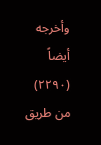وأخرجه أيضاً (٢٢٩٠) من طريق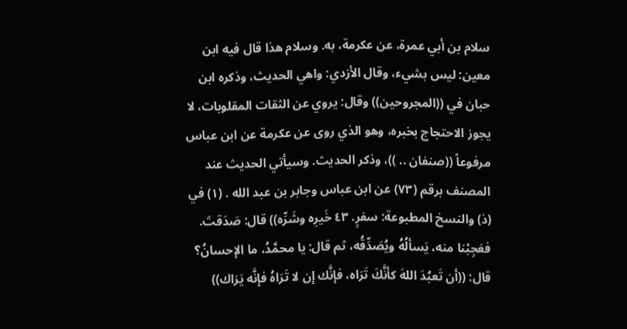سلام بن أبي عمرة، عن عكرمة، به. وسلام هذا قال فيه ابن معين: ليس بشيء، وقال الأزدي: واهي الحديث، وذكره ابن حبان في ((المجروحين)) وقال: يروي عن الثقات المقلوبات، لا يجوز الاحتجاج بخبره، وهو الذي روى عن عكرمة عن ابن عباس مرفوعاً ((صنفان .. ))، وذكر الحديث. وسيأتي الحديث عند المصنف برقم (٧٣) عن ابن عباس وجابر بن عبد الله . (١) في (ذ) والنسخ المطبوعة: سفرٍ. ٤٣ خَيرِه وشَرِّه)) قال: صَدَقتَ. فعَجِبْنا منه، يَسألُهُ ويُصَدِّقُه، ثم قال: يا محمَّدُ، ما الإحسانُ؟ قال: ((أن تَعبُدَ اللهَ كأنَّكَ تَرَاه، فإنَّك إن لا تَرَاهُ فإنَّه يَرَاك))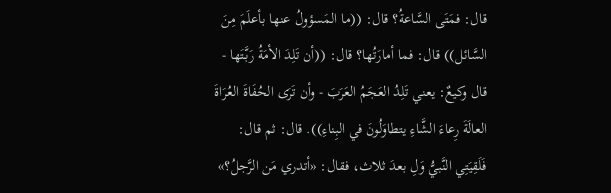قال: فمَتَى السَّاعةُ؟ قال: ((ما المَسؤولُ عنها بأعلَمَ مِنَ السَّائل)) قال: فما أمارَتُها؟ قال: ((أن تَلِدَ الأمَةُ رَبَّتَها - قال وكيعٌ: يعني تَلِدُ العَجَمُ العَرَبَ - وأن تَرَى الحُفَاةَ العُرَاةَ العالَةَ رِعاءَ الشَّاءِ يتطاوَلُونَ في البِناءِ)). قال: ثم قال: فَلَقِيَتِي النَّبيُّ وَلِ بعدَ ثلاث، فقال: «أتدري مَن الرَّجلُ؟»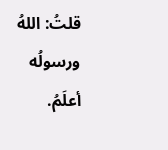قلتُ: اللهُ ورسولُه أعلَمُ.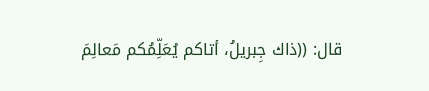قال: ((ذاك جِبريلُ، أتاكم يُعَلِّمُكم مَعالِمَ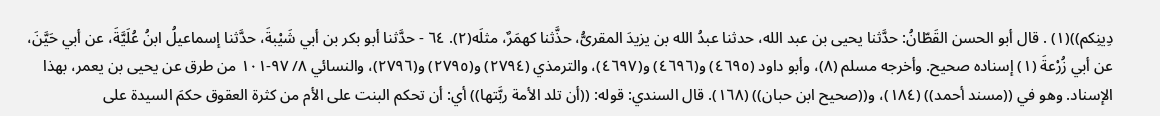دِينِكم))(١) . قال أبو الحسن القَطّانُ: حدَّثنا يحيى بن عبد الله، حدثنا عبدُ الله بن يزيدَ المقرىُّ، حذَّثنا كهمَرٌ، مثلَه(٢). ٦٤ - حدَّثنا أبو بكر بن أبي شَيْبةَ، حدَّثنا إسماعيلُ ابنُ عُلَيَّةَ، عن أبي حَيَّنَ، عن أبي زُرْعةَ (١) إسناده صحيح. وأخرجه مسلم (٨)، وأبو داود (٤٦٩٥) و(٤٦٩٦) و(٤٦٩٧)، والترمذي (٢٧٩٤) و(٢٧٩٥) و(٢٧٩٦)، والنسائي ٨/ ٩٧-١٠١ من طرق عن يحيى بن يعمر، بهذا الإسناد. وهو في ((مسند أحمد)) (١٨٤)، و((صحيح ابن حبان)) (١٦٨). قال السندي: قوله: ((أن تلد الأمة ربَّتها)) أي: أن تحكم البنت على الأم من كثرة العقوق حكمَ السيدة على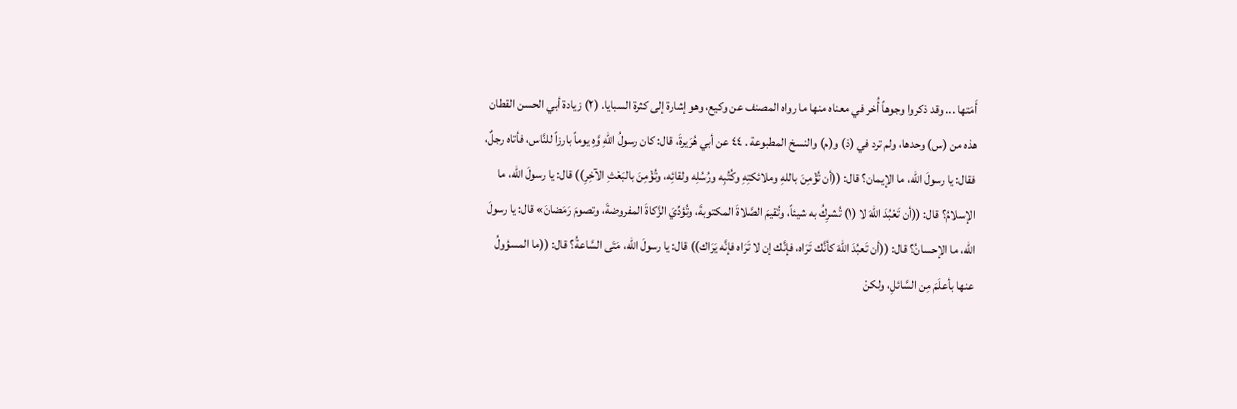أَمَتها ... وقد ذكروا وجوهاً أُخر في معناه منها ما رواه المصنف عن وكيع، وهو إشارة إلى كثرة السبايا. (٢) زيادة أبي الحسن القطان هذه من (س) وحدها، ولم ترد في (ذ) و(م) والنسخ المطبوعة . ٤٤ عن أبي هُرَيرةَ، قال: كان رسولُ اللهِ وَّهِ يوماً بارزاً للنَّاس، فأتاه رجلٌ، فقال: يا رسولَ الله، ما الإيمان؟ قال: ((أن تُؤْمِنَ باللهِ وملائكتِهِ وكُتُبِه ورُسُلِه ولقائِه، وتُؤْمِنَ بالبَعْثِ الآخِرِ)) قال: يا رسولَ الله، ما الإسلامُ؟ قال: ((أن تَعْبُدَ اللّهَ لا (١) تُشرِكُ به شيئاً، وتُقيمَ الصَّلاةَ المكتوبةَ، وتُؤدِّيَ الزَّكاةَ المفروضةَ، وتصومَ رَمَضانَ» قال: يا رسولَ الله، ما الإحسانُ؟ قال: ((أن تَعبُدَ اللهَ كأنَّك تَرَاه، فإنَّك إن لا تَرَاه فإنَّه يَرَاك)) قال: يا رسولَ الله، مَتَى السَّاعةُ؟ قال: ((ما المسؤولُ عنها بأعلَمَ مِن السَّائلِ، ولكنْ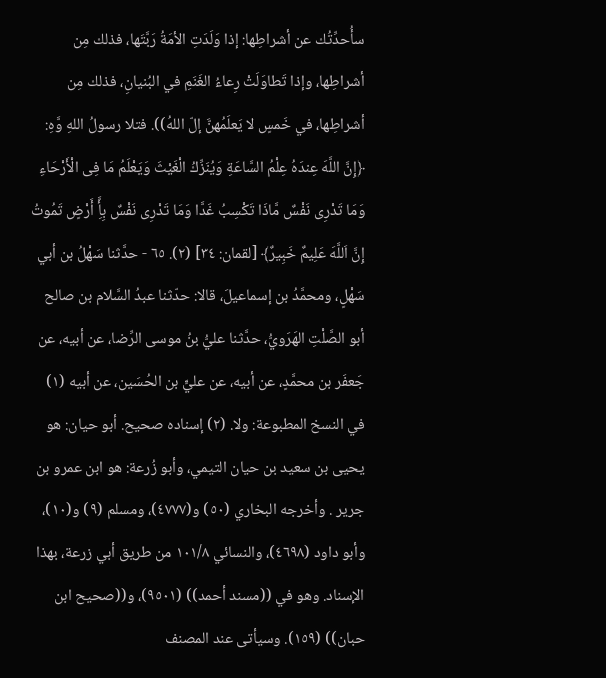سأُحدِّتُك عن أشراطِها: إذا وَلَدَتِ الأمَةُ رَبَّتَها، فذلك مِن أشراطِها، وإذا تَطاوَلَتْ رِعاءُ الغَنَمِ في البُنيانِ، فذلك مِن أشراطِها، في خَمسٍ لا يَعلَمُهنَّ إلّ اللهُ)). فتلا رسولُ اللهِ وَّهِ: ﴿إِنَّ اللَّهَ عِندَهُ عِلْمُ السَّاعَةِ وَيُنَزِّكُ الْغَيْثَ وَيَعْلَمُ مَا فِى الْأَرْحَاءِ وَمَا تَدْرِى نَفْسٌ مَّاذَا تَكْسِبُ غَدَّا وَمَا تَدْرِى نَفْسٌ بِأَِّ أَرْضٍ تَمُوتُ إِنَّ اَللَّهَ عَلِيمٌ خَبِيرٌ﴾ [لقمان: ٣٤] (٢). ٦٥ - حدَّثنا سَهْلُ بن أبي سَهْلٍ، ومحمَّدُ بن إسماعيلَ، قالا: حدّثنا عبدُ السَّلام بن صالح أبو الصَّلْتِ الهَرَويُّ، حدَّثنا عليُّ بنُ موسى الرِّضا، عن أبيه، عن جَعفَر بن محمَّدٍ، عن أبيه، عن عليٍّ بن الحُسَين، عن أبيه (١) في النسخ المطبوعة: ولا. (٢) إسناده صحيح. أبو حيان: هو يحيى بن سعيد بن حيان التيمي، وأبو زُرعة: هو ابن عمرو بن جرير . وأخرجه البخاري (٥٠) و(٤٧٧٧)، ومسلم (٩) و(١٠)، وأبو داود (٤٦٩٨)، والنسائي ١٠١/٨ من طريق أبي زرعة، بهذا الإسناد. وهو في ((مسند أحمد)) (٩٥٠١)، و((صحيح ابن حبان)) (١٥٩). وسيأتى عند المصنف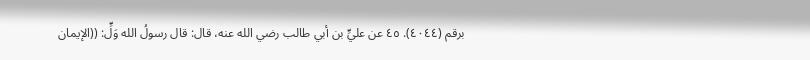برقم (٤٠٤٤). ٤٥ عن عليٍّ بن أبي طالب رضي الله عنه، قال: قال رسولُ الله وَلٍّ: ((الإيمان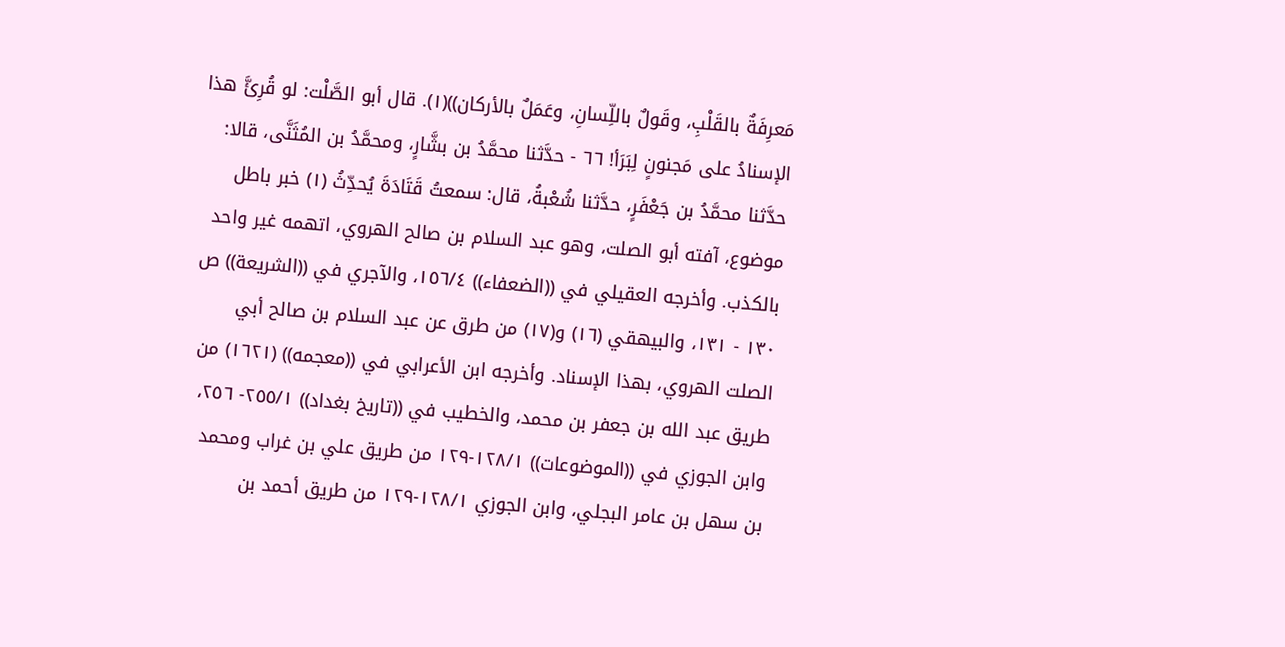مَعرِفَةٌ بالقَلْبِ، وقَولٌ باللِّسانِ، وعَمَلٌ بالأركان))(١). قال أبو الصَّلْت: لو قُرِئَّ هذا الإسنادُ على مَجنونٍ لِبَرَأ! ٦٦ - حدَّثنا محمَّدُ بن بشَّارٍ، ومحمَّدُ بن المُثَنَّى، قالا: حدَّثنا محمَّدُ بن جَعْفَرٍ، حدَّثنا شُعْبةُ، قال: سمعتُ قَتَادَةَ يُحدِّثُ (١) خبر باطل موضوع، آفته أبو الصلت، وهو عبد السلام بن صالح الهروي، اتهمه غير واحد بالكذب. وأخرجه العقيلي في ((الضعفاء)) ١٥٦/٤، والآجري في ((الشريعة)) ص ١٣٠ - ١٣١، والبيهقي (١٦) و(١٧) من طرق عن عبد السلام بن صالح أبي الصلت الهروي، بهذا الإسناد. وأخرجه ابن الأعرابي في ((معجمه)) (١٦٢١) من طريق عبد الله بن جعفر بن محمد، والخطيب في ((تاريخ بغداد)) ٢٥٥/١- ٢٥٦، وابن الجوزي في ((الموضوعات)) ١٢٨/١-١٢٩ من طريق علي بن غراب ومحمد بن سهل بن عامر البجلي، وابن الجوزي ١٢٨/١-١٢٩ من طريق أحمد بن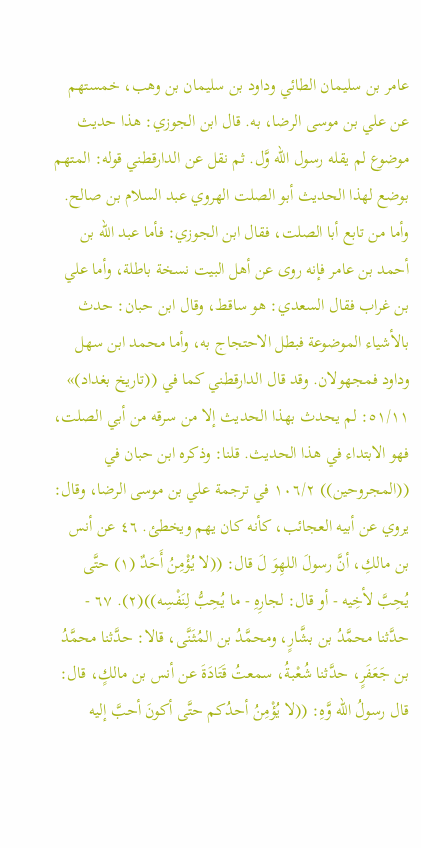عامر بن سليمان الطائي وداود بن سليمان بن وهب، خمستهم عن علي بن موسى الرضا، به. قال ابن الجوزي: هذا حديث موضوع لم يقله رسول الله وَّل. ثم نقل عن الدارقطني قوله: المتهم بوضع لهذا الحديث أبو الصلت الهروي عبد السلام بن صالح. وأما من تابع أبا الصلت، فقال ابن الجوزي: فأما عبد الله بن أحمد بن عامر فإنه روى عن أهل البيت نسخة باطلة، وأما علي بن غراب فقال السعدي: هو ساقط، وقال ابن حبان: حدث بالأشياء الموضوعة فبطل الاحتجاج به، وأما محمد ابن سهل وداود فمجهولان. وقد قال الدارقطني كما في ((تاريخ بغداد)» ٥١/١١: لم يحدث بهذا الحديث إلا من سرقه من أبي الصلت، فهو الابتداء في هذا الحديث. قلنا: وذكره ابن حبان في ((المجروحين)) ١٠٦/٢ في ترجمة علي بن موسى الرضا، وقال: يروي عن أبيه العجائب، كأنه كان يهم ويخطئ. ٤٦ عن أنس بن مالكِ، أنَّ رسولَ اللهِوَ لَ قال: ((لا يُؤْمِنُ أَحَدٌ (١) حتَّى يُحِبَّ لأخِيه - أو قال: لجارِهِ - ما يُحِبُّ لِنَفْسِه))(٢). ٦٧ - حدَّثنا محمَّدُ بن بشَّارٍ، ومحمَّدُ بن المُثَنَّى، قالا: حدَّثنا محمَّدُ بن جَعَفَرٍ، حدَّثنا شُعْبةُ، سمعتُ قَتَادَةَ عن أنس بن مالكٍ، قال: قال رسولُ الله وَّهِ: ((لا يُؤْمِنُ أحدُكم حتَّى أكونَ أحبَّ إليه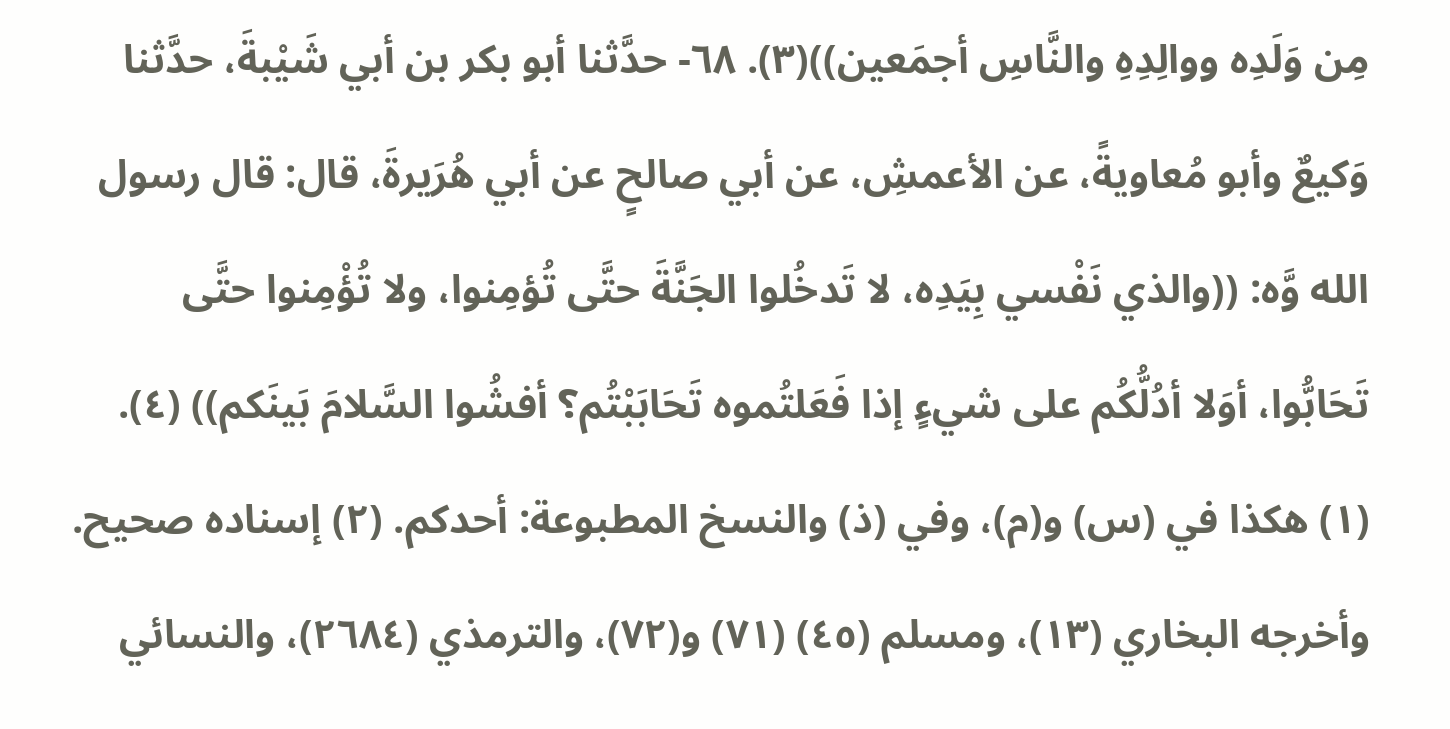مِن وَلَدِه ووالِدِهِ والنَّاسِ أجمَعين))(٣). ٦٨- حدَّثنا أبو بكر بن أبي شَيْبةَ، حدَّثنا وَكيعٌ وأبو مُعاويةً، عن الأعمشِ، عن أبي صالحٍ عن أبي هُرَيرةَ، قال: قال رسول الله وَّه: ((والذي نَفْسي بِيَدِه، لا تَدخُلوا الجَنَّةَ حتَّى تُؤمِنوا، ولا تُؤْمِنوا حتَّى تَحَابُّوا، أوَلا أدُلُّكُم على شيءٍ إذا فَعَلتُموه تَحَابَبْتُم؟ أفشُوا السَّلامَ بَينَكم)) (٤). (١) هكذا في (س) و(م)، وفي (ذ) والنسخ المطبوعة: أحدكم. (٢) إسناده صحيح. وأخرجه البخاري (١٣)، ومسلم (٤٥) (٧١) و(٧٢)، والترمذي (٢٦٨٤)، والنسائي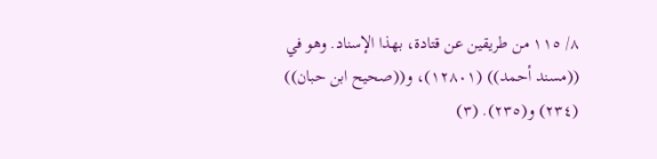٨/ ١١٥ من طريقين عن قتادة، بهذا الإسناد. وهو في ((مسند أحمد)) (١٢٨٠١)، و((صحيح ابن حبان)) (٢٣٤) و(٢٣٥). (٣)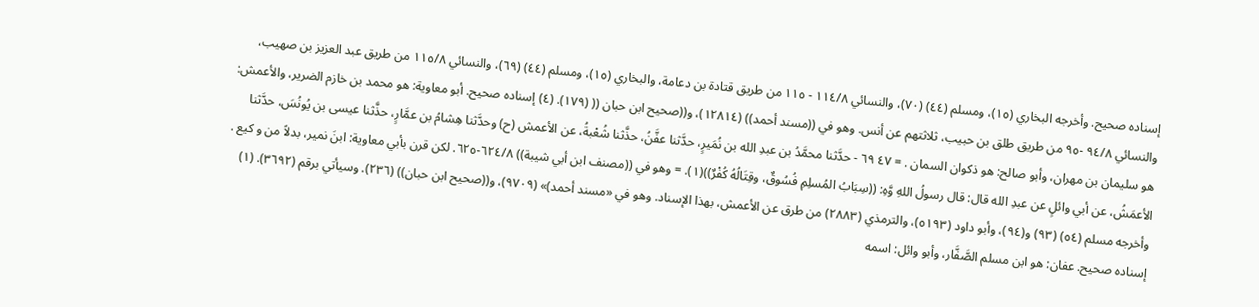إسناده صحيح. وأخرجه البخاري (١٥)، ومسلم (٤٤) (٧٠)، والنسائي ١١٤/٨ - ١١٥ من طريق قتادة بن دعامة، والبخاري (١٥)، ومسلم (٤٤) (٦٩)، والنسائي ١١٥/٨ من طريق عبد العزيز بن صهيب، والنسائي ٩٤/٨ -٩٥ من طريق طلق بن حبيب، ثلاثتهم عن أنس. وهو في ((مسند أحمد)) (١٢٨١٤)، و((صحيح ابن حبان (( (١٧٩). (٤) إسناده صحيح. أبو معاوية: هو محمد بن خازم الضرير، والأعمش: هو سليمان بن مهران، وأبو صالح: هو ذكوان السمان . = ٤٧ ٦٩ - حدَّثنا محمَّدُ بن عبدِ الله بن نُمَيرٍ، حدَّثنا عفَّنُ، حذَّثنا شُعْبةُ، عن الأعمش (ح) وحدَّثنا هِشامُ بن عمَّارٍ، حذَّثنا عيسى بن يُونُسَ، حدَّثنا الأعمَشُ، عن أبي وائلٍ عن عبدِ الله قال: قال رسولُ اللهِ وَّهِ: ((سِبَابُ المُسلِمِ فُسُوقٌ، وقِتَالُهُ كُفْرٌ))(١). = وهو في ((مصنف ابن أبي شيبة)) ٦٢٤/٨-٦٢٥. لكن قرن بأبي معاوية: ابنَ نمیر، بدلاً من و کیع . وأخرجه مسلم (٥٤) (٩٣) و(٩٤)، وأبو داود (٥١٩٣)، والترمذي (٢٨٨٣) من طرق عن الأعمش، بهذا الإسناد. وهو في «مسند أحمد)» (٩٧٠٩)، و((صحيح ابن حبان)) (٢٣٦). وسيأتي برقم (٣٦٩٢). (١) إسناده صحيح. عفان: هو ابن مسلم الصَّفَّار، وأبو وائل: اسمه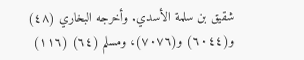شقيق بن سلمة الأسدي. وأخرجه البخاري (٤٨) و(٦٠٤٤) و(٧٠٧٦)، ومسلم (٦٤) (١١٦)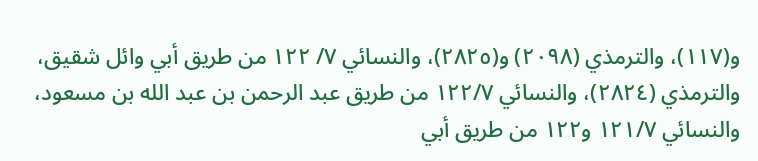و(١١٧)، والترمذي (٢٠٩٨) و(٢٨٢٥)، والنسائي ٧/ ١٢٢ من طريق أبي وائل شقيق، والترمذي (٢٨٢٤)، والنسائي ١٢٢/٧ من طريق عبد الرحمن بن عبد الله بن مسعود، والنسائي ١٢١/٧ و١٢٢ من طريق أبي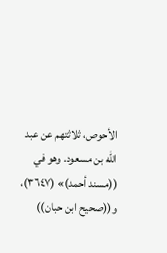الأحوص، ثلاثتهم عن عبد الله بن مسعود. وهو في ((مسند أحمد)» (٣٦٤٧)، و((صحيح ابن حبان))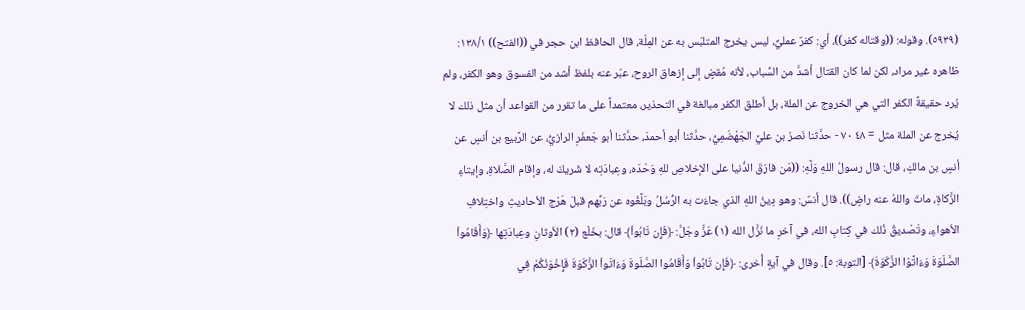(٥٩٣٩). وقوله: ((وقتاله كفر))، أي: كفرٌ عمليٌّ، ليس يخرج المتلبّس به عن المِلّة، قال الحافظ ابن حجر في ((الفتح)) ١٣٨/١: ظاهره غير مراد، لكن لما كان القتال أشدَّ من السِّباب، لأنه مُقضٍ إلى إزهاق الروح، عبّر عنه بلفظ أشد من الفسوق وهو الكفر، ولم يُرد حقيقةً الكفر التي هي الخروج عن الملة، بل أطلق الكفر مبالغة في التحذير، معتمداً على ما تقرر من القواعد أن مثل ذلك لا يُخرج عن الملة مثل = ٤٨ ٧٠ - حدَّثنا نَصرُ بن عليَّ الجَهْضَمِيُّ، حدَّثنا أبو أحمدَ، حدَّثنا أبو جَعفَرِ الرازيُّ، عن الرَّبيع بن أنسٍ عن أنسٍ بن مالكِ، قال: قال رسولُ اللهِ وَلَّهِ: ((مَن فارَقَ الدُّنيا على الإخلاصِ للهِ وَحْدَه، وعِبادَتِه لا شَريكَ له، وإقام الصَّلاةِ، وإيتاءِ الزَّكاةِ، ماتَ واللهُ عنه راضٍ)). قال أنسٌ: وهو دِينُ اللهِ الذي جاءَت به الرُّسُلُ وبَلَّغُوه عن رَبِّهم قبلَ هَرْج الأحاديثِ واختِلافِ الأهواءِ، وتَصْديقُ ذُلك في كِتابِ الله، في آخرِ ما نَزَّل الله (١) عَزَّ وجَلَّ: ﴿فَإِن تَابُواْ﴾ قال: بخَلْع (٢) الأوثانِ وعِبادَتِها ﴿وَأَقَامُواْ الصَّلَوَةَ وَءَاتَّوْا الزَّكَوَةَ﴾ [التوبة: ٥]. وقال في آيةٍ أُخرى: ﴿فَإِن تَابُواْ وَأَقَامُوا الصَّلَوةَ وَءَاتَواْ الزَّكَوَةَ فَإِخْوَنُكُمْ فِي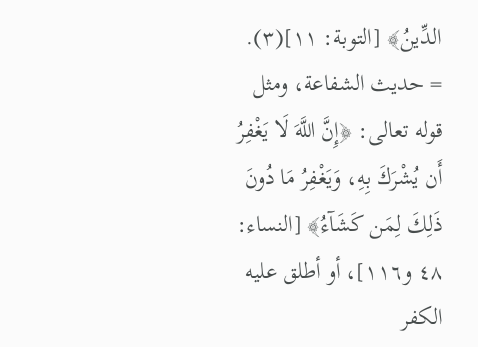الدِّينُ﴾ [التوبة: ١١](٣). = حديث الشفاعة، ومثل قوله تعالى: ﴿إِنَّ اللَّهَ لَا يَغْفِرُ أَن يُشْرَكَ بِهِ، وَيَغْفِرُ مَا دُونَ ذَلِكَ لِمَن كَشَآءُ﴾ [النساء: ٤٨ و١١٦]، أو أطلق عليه الكفر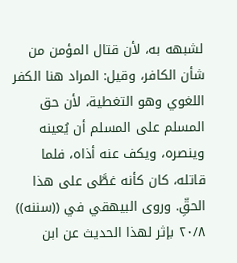لشبهه به، لأن قتال المؤمن من شأن الكافر، وقيل: المراد هنا الكفر اللغوي وهو التغطية، لأن حق المسلم على المسلم أن يُعينه وينصره، ويكف عنه أذاه، فلما قاتله، كان كأنه غطَّى على هذا الحقِّ. وروى البيهقي في ((سننه)) ٢٠/٨ بإثر لهذا الحديث عن ابن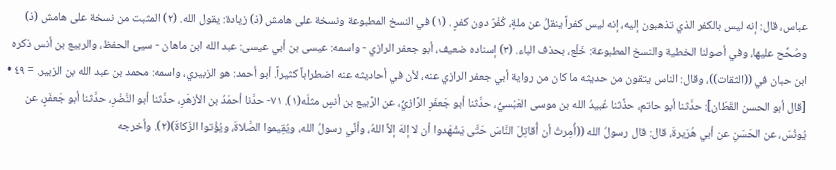عباس، قال: إنه ليس بالكفر الذي تذهبون إليه، إنه ليس كفراً ينقلُ عن ملةٍ، كُفْرٌ دون كفرٍ . (١) في النسخ المطبوعة ونسخة على هامش (ذ) زيادة: يقول الله. (٢) المثبت من نسخة على هامش (ذ) وصُحِّح عليها، وفي أصولنا الخطية والنسخ المطبوعة: خَلْع، بحذف الباء. (٣) إسناده ضعيف، أبو جعفر الرازي - واسمه: عيسى بن أبي عيسى: عبد الله ابن ماهان - سيئ الحفظ، والربيع بن أنس ذكره ابن حبان في ((الثقات))، وقال: الناس يتقون من حديثه ما كان من رواية أبي جعفر الرازي عنه، لأن في أحاديثه عنه اضطراباً كثيراً. أبو أحمد: هو الزبيري، واسمه: محمد بن عبد الله بن الزبير. = ٤٩ • [قال أبو الحسن القَطّان]: حدَّثنا أبو حاتم، حذَّثنا عُبيدُ الله بن موسى العَبْسيُّ، حدَّثنا أبو جَعفَرِ الرَّازيُّ، عن الرَّبيع بن أنسٍ مثلَه(١). ٧١- حدَّنا أحمَدُ بن الأزهَرِ، حدَّثنا أبو النَّضْرِ، حدَّثنا أبو جَعفَرٍ، عن يُونُسَ، عن الحَسَنِ عن أبي هُرَيرةَ، قال: قال رسولُ الله ((أُمِرتُ أن أُقاتِلَ النَّاسَ حَتَّى يَشْهَدوا أن لا إلهَ إلاَّ اللهُ، وأنِّي رسولُ الله، ويُقِيموا الصَّلاةَ، ويُؤْتوا الزّكاةَ)(٢). وأخرجه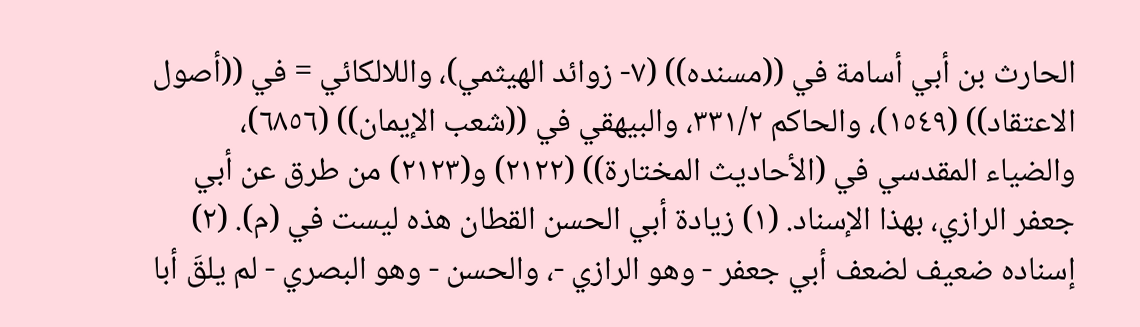الحارث بن أبي أسامة في ((مسنده)) (٧- زوائد الهيثمي)، واللالكائي = في ((أصول الاعتقاد)) (١٥٤٩)، والحاكم ٣٣١/٢، والبيهقي في ((شعب الإيمان)) (٦٨٥٦)، والضياء المقدسي في (الأحاديث المختارة)) (٢١٢٢) و(٢١٢٣) من طرق عن أبي جعفر الرازي، بهذا الإسناد. (١) زيادة أبي الحسن القطان هذه ليست في (م). (٢) إسناده ضعيف لضعف أبي جعفر - وهو الرازي -، والحسن - وهو البصري - لم يلقَ أبا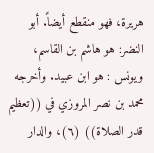هريرة، فهو منقطع أيضاً. أبو النضر: هو هاشم بن القاسم، ويونس : هو ابن عبيد. وأخرجه محمد بن نصر المروزي في ((تعظيم قدر الصلاة)) (٦)، والدار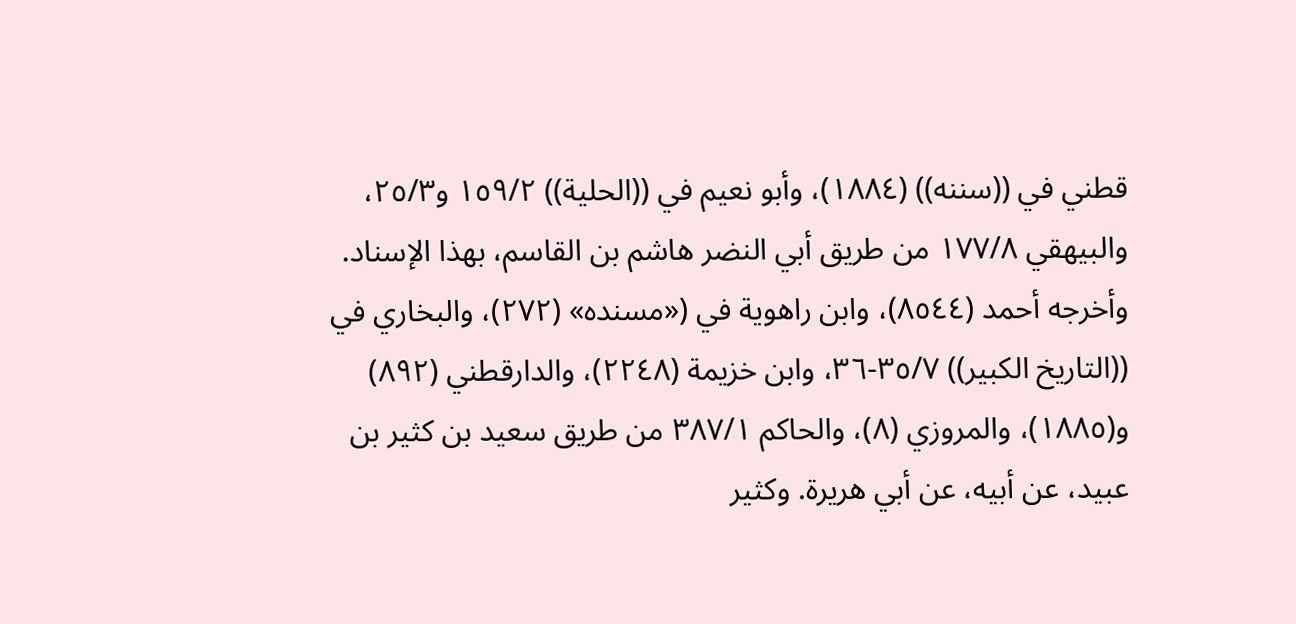قطني في ((سننه)) (١٨٨٤)، وأبو نعيم في ((الحلية)) ١٥٩/٢ و٢٥/٣، والبيهقي ١٧٧/٨ من طريق أبي النضر هاشم بن القاسم، بهذا الإسناد. وأخرجه أحمد (٨٥٤٤)، وابن راهوية في («مسنده» (٢٧٢)، والبخاري في ((التاريخ الكبير)) ٣٥/٧-٣٦، وابن خزيمة (٢٢٤٨)، والدارقطني (٨٩٢) و(١٨٨٥)، والمروزي (٨)، والحاكم ٣٨٧/١ من طريق سعيد بن كثير بن عبيد، عن أبيه، عن أبي هريرة. وكثير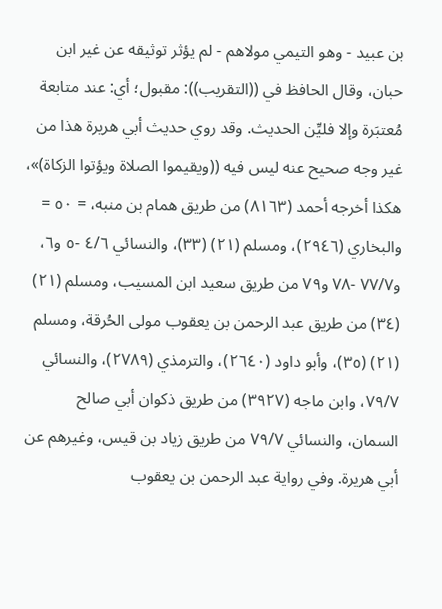بن عبيد - وهو التيمي مولاهم - لم يؤثر توثيقه عن غير ابن حبان، وقال الحافظ في ((التقريب)): مقبول؛ أي: عند متابعة مُعتبَرة وإلا فليِّن الحديث. وقد روي حديث أبي هريرة هذا من غير وجه صحيح عنه ليس فيه ((ويقيموا الصلاة ويؤتوا الزكاة)»، هكذا أخرجه أحمد (٨١٦٣) من طريق همام بن منبه، = ٥٠ = والبخاري (٢٩٤٦)، ومسلم (٢١) (٣٣)، والنسائي ٤/٦ -٥ و٦، و٧٧/٧ -٧٨ و٧٩ من طريق سعيد ابن المسيب، ومسلم (٢١) (٣٤) من طريق عبد الرحمن بن يعقوب مولى الحُرقة، ومسلم (٢١) (٣٥)، وأبو داود (٢٦٤٠)، والترمذي (٢٧٨٩)، والنسائي ٧٩/٧، وابن ماجه (٣٩٢٧) من طريق ذكوان أبي صالح السمان، والنسائي ٧٩/٧ من طريق زياد بن قيس، وغيرهم عن أبي هريرة. وفي رواية عبد الرحمن بن يعقوب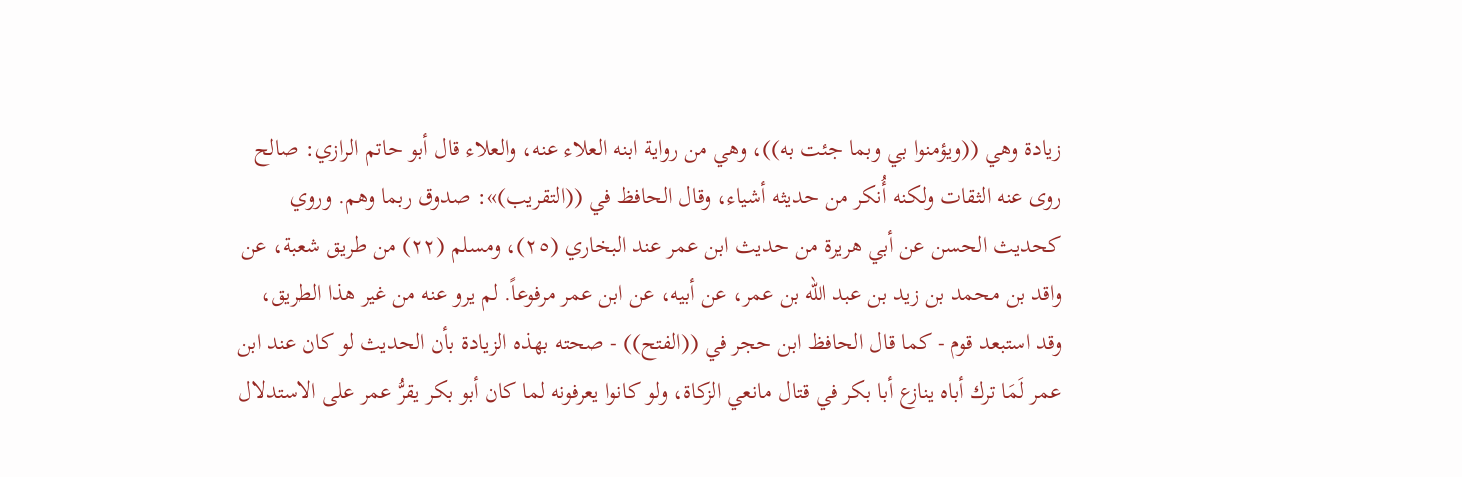زيادة وهي ((ويؤمنوا بي وبما جئت به))، وهي من رواية ابنه العلاء عنه، والعلاء قال أبو حاتم الرازي: صالح روى عنه الثقات ولكنه أُنكر من حديثه أشياء، وقال الحافظ في ((التقريب)»: صدوق ربما وهم. وروي كحديث الحسن عن أبي هريرة من حديث ابن عمر عند البخاري (٢٥)، ومسلم (٢٢) من طريق شعبة، عن واقد بن محمد بن زيد بن عبد الله بن عمر، عن أبيه، عن ابن عمر مرفوعاً. لم يرو عنه من غير هذا الطريق، وقد استبعد قوم - كما قال الحافظ ابن حجر في ((الفتح)) - صحته بهذه الزيادة بأن الحديث لو كان عند ابن عمر لَمَا ترك أباه ينازع أبا بكر في قتال مانعي الزكاة، ولو كانوا يعرفونه لما كان أبو بكر يقرُّ عمر على الاستدلال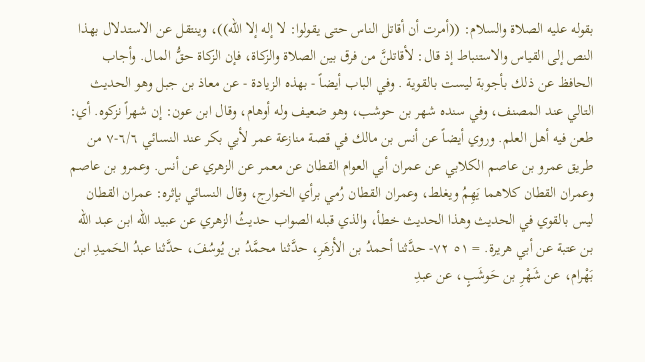بقوله عليه الصلاة والسلام: ((أمرت أن أقاتل الناس حتى يقولوا: لا إله إلا الله))، وينتقل عن الاستدلال بهذا النص إلى القياس والاستنباط إذ قال: لأقاتلنَّ من فرق بين الصلاة والزكاة، فإن الزكاة حقُّ المال. وأجاب الحافظ عن ذلك بأجوبة ليست بالقوية . وفي الباب أيضاً - بهذه الزيادة - عن معاذ بن جبل وهو الحديث التالي عند المصنف، وفي سنده شهر بن حوشب، وهو ضعيف وله أوهام، وقال ابن عون: إن شهراً نزكوه. أي: طعن فيه أهل العلم. وروي أيضاً عن أنس بن مالك في قصة منازعة عمر لأبي بكر عند النسائي ٦/٦-٧ من طريق عمرو بن عاصم الكلابي عن عمران أبي العوام القطان عن معمر عن الزهري عن أنس. وعمرو بن عاصم وعمران القطان كلاهما يَهِمُ ويغلط، وعمران القطان رُمي برأي الخوارج، وقال النسائي بإثره: عمران القطان ليس بالقوي في الحديث وهذا الحديث خطأ، والذي قبله الصواب حديثُ الزهري عن عبيد الله ابن عبد الله بن عتبة عن أبي هريرة. = ٥١ ٧٢- حدَّثنا أحمدُ بن الأزهَرِ، حدَّثنا محمَّدُ بن يُوسُفَ، حدَّثنا عبدُ الحَميدِ ابن بَهْرام، عن شَهْرِ بن حَوشَبٍ، عن عبدِ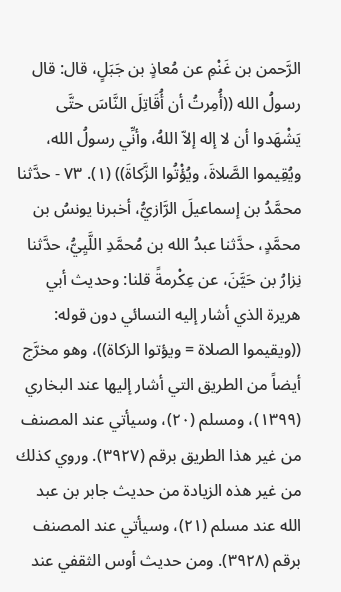الرَّحمن بن غَنْمِ عن مُعاذٍ بن جَبَلٍ، قال: قال رسولُ الله ((أُمِرتُ أن أُقَاتِلَ النَّاسَ حتَّى يَشْهَدوا أن لا إله إلاّ اللهُ، وأنِّي رسولُ الله، ويُقِيموا الصَّلاةَ، ويُؤْتُوا الزَّكاةَ)) (١). ٧٣ - حدَّثنا محمَّدُ بن إسماعيلَ الرَّازيُّ، أخبرنا يونسُ بن محمَّدٍ، حدَّثنا عبدُ الله بن مُحمَّدِ اللَّيِيُّ، حدَّثنا نِزارُ بن حَيَّنَ، عن عِكْرمةً قلنا: وحديث أبي هريرة الذي أشار إليه النسائي دون قوله: ((ويقيموا الصلاة = ويؤتوا الزكاة))، وهو مخرَّج أيضاً من الطريق التي أشار إليها عند البخاري (١٣٩٩)، ومسلم (٢٠)، وسيأتي عند المصنف من غير هذا الطريق برقم (٣٩٢٧). وروي كذلك من غير هذه الزيادة من حديث جابر بن عبد الله عند مسلم (٢١)، وسيأتي عند المصنف برقم (٣٩٢٨). ومن حديث أوس الثقفي عند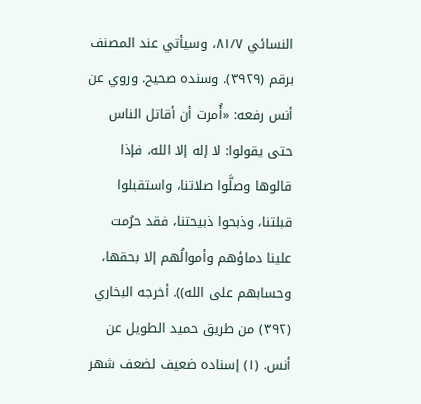النسائي ٨١/٧، وسيأتي عند المصنف برقم (٣٩٢٩). وسنده صحيح. وروي عن أنس رفعه: «أُمرت أن أقاتل الناس حتى يقولوا: لا إله إلا الله، فإذا قالوها وصلَّوا صلاتنا، واستقبلوا قبلتنا، وذبحوا ذبيحتنا، فقد حرُمت علينا دماؤهم وأموالُهم إلا بحقها، وحسابهم على الله)). أخرجه البخاري (٣٩٢) من طريق حميد الطويل عن أنس. (١) إسناده ضعيف لضعف شهر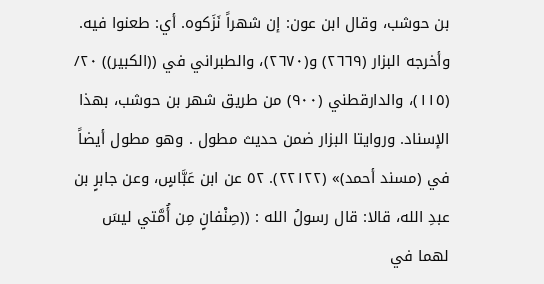بن حوشب، وقال ابن عون: إن شهراً نَزَكوه. أي: طعنوا فيه. وأخرجه البزار (٢٦٦٩) و(٢٦٧٠)، والطبراني في ((الكبير)) ٢٠/ (١١٥)، والدارقطني (٩٠٠) من طريق شهر بن حوشب، بهذا الإسناد. وروايتا البزار ضمن حديث مطول . وهو مطول أيضاً في (مسند أحمد)» (٢٢١٢٢). ٥٢ عن ابن عَبَّاسٍ، وعن جابرٍ بن عبدِ الله، قالا: قال رسولُ الله : ((صِنْفانٍ مِن أُمَّتي ليسَ لهما في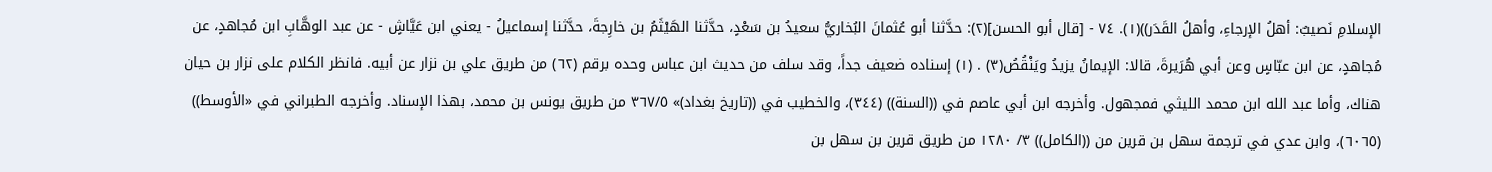الإسلامِ نَصيبٌ: أهلُ الإرجاءِ، وأهلُ القَدَر))(١). ٧٤ - [قال أبو الحسن](٢): حدَّثنا أبو عُثمانَ البُخاريُّ سعيدُ بن سَعْدٍ، حدَّثنا الهَيْثَمُ بن خارِجةَ، حدَّثنا إسماعيلُ - يعني ابن عَيَّاشٍ - عن عبد الوهَّابِ ابن مُجاهدٍ، عن مُجاهدٍ، عن ابن عبّاسٍ وعن أبي هُرَيرةَ، قالا: الإيمانُ يزيدُ ويَنْقُصُ(٣) . (١) إسناده ضعيف جداً، وقد سلف من حديث ابن عباس وحده برقم (٦٢) من طريق علي بن نزار عن أبيه. فانظر الكلام على نزار بن حيان هناك، وأما عبد الله ابن محمد الليثي فمجهول. وأخرجه ابن أبي عاصم في ((السنة)) (٣٤٤)، والخطيب في ((تاريخ بغداد)» ٣٦٧/٥ من طريق يونس بن محمد، بهذا الإسناد. وأخرجه الطبراني في «الأوسط)) (٦٠٦٥)، وابن عدي في ترجمة سهل بن قرين من ((الكامل)) ٣/ ١٢٨٠ من طريق قرين بن سهل بن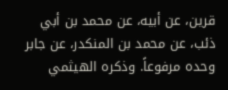قرين، عن أبيه، عن محمد بن أبي ذئب، عن محمد بن المنكدر، عن جابر وحده مرفوعاً. وذكره الهيثمي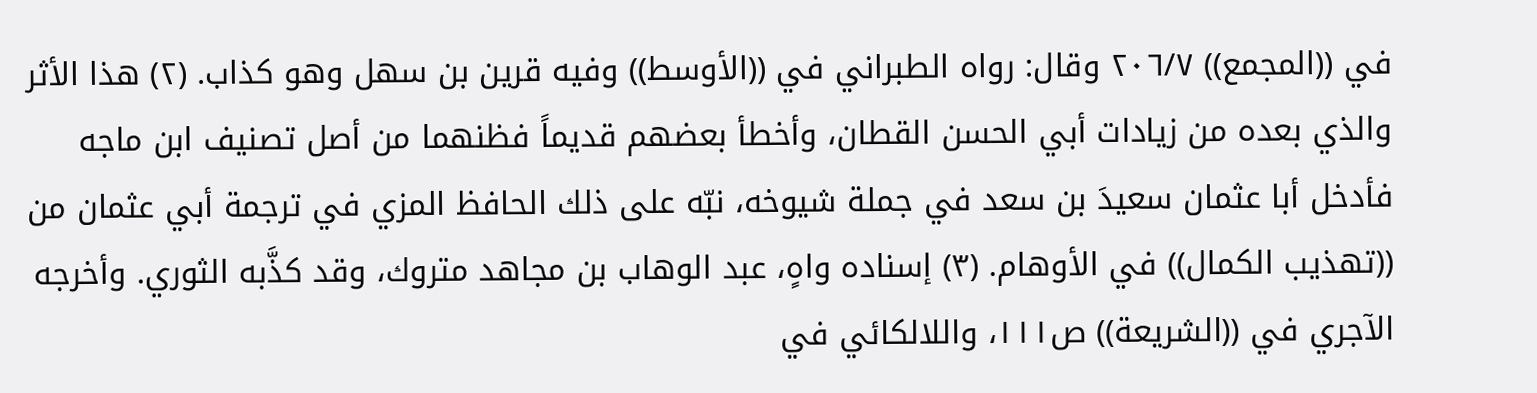في ((المجمع)) ٢٠٦/٧ وقال: رواه الطبراني في ((الأوسط)) وفيه قرين بن سهل وهو كذاب. (٢) هذا الأثر والذي بعده من زيادات أبي الحسن القطان، وأخطأ بعضهم قديماً فظنهما من أصل تصنيف ابن ماجه فأدخل أبا عثمان سعيدَ بن سعد في جملة شيوخه، نبّه على ذلك الحافظ المزي في ترجمة أبي عثمان من ((تهذيب الكمال)) في الأوهام. (٣) إسناده واهٍ، عبد الوهاب بن مجاهد متروك، وقد كذَّبه الثوري. وأخرجه الآجري في ((الشريعة)) ص١١١، واللالكائي في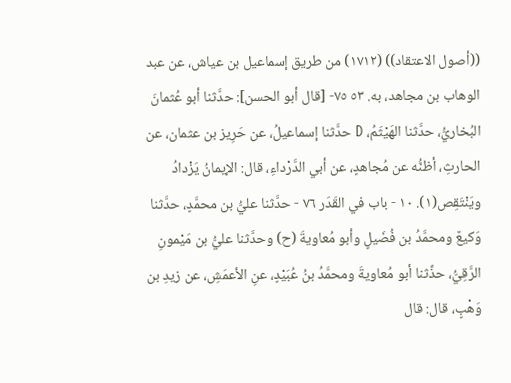((أصول الاعتقاد)) (١٧١٢) من طريق إسماعيل بن عياش، عن عبد الوهاب بن مجاهد، به. ٥٣ ٧٥- [قال أبو الحسن]: حدَّثنا أبو عُثمانَ البُخاريُّ، حدَّثنا الهَيْثَمُ، D حدَّثنا إسماعيلُ، عن حَرِيز بن عثمان، عن الحارثِ، أظنُّه عن مُجاهدٍ، عن أبي الدَّرْداءِ، قال: الإيمانُ يَزْدادُ ويَنْتَقِص(١). ١٠ - باب في القَدَر ٧٦ - حدَّثنا عليُّ بن محمَّدٍ، حدَّثنا وَكيعٌ ومحمَّدُ بن فُضَيلٍ وأبو مُعاويةَ (ح) وحدَّثنا عليُّ بن مَيْمونِ الرَّقِيُّ، حذَّثنا أبو مُعاويةَ ومحمَّدُ بنُ عُبَيْدٍ، عنِ الأعمَشِ، عن زیدِ بن وَهْبٍ، قال: قال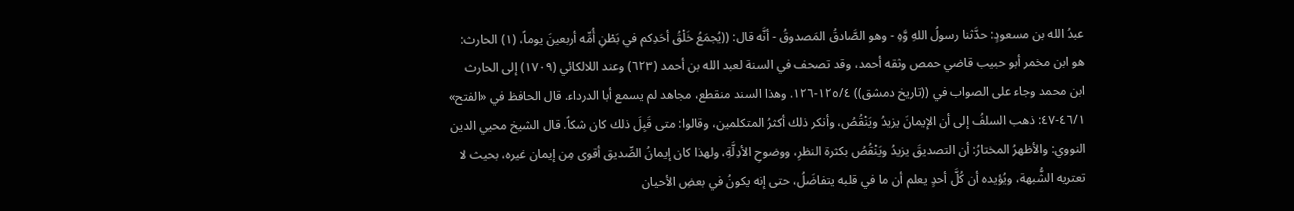عبدُ الله بن مسعودٍ: حدَّثنا رسولُ اللهِ وَّهِ - وهو الصَّادقُ المَصدوقُ - أنَّه قال: ((يُجمَعُ خَلْقُ أحَدِكم في بَطْنِ أُمِّه أربعينَ يوماً، (١) الحارث: هو ابن مخمر أبو حبيب قاضي حمص وثقه أحمد، وقد تصحف في السنة لعبد الله بن أحمد (٦٢٣) وعند اللالكائي (١٧٠٩) إلى الحارث ابن محمد وجاء على الصواب في ((تاريخ دمشق)) ١٢٥/٤-١٢٦. وهذا السند منقطع، مجاهد لم يسمع أبا الدرداء. قال الحافظ في «الفتح» ٤٦/١-٤٧: ذهب السلفُ إلى أن الإيمانَ يزيدُ ويَنْقُصُ، وأنكر ذلك أكثرُ المتكلمين، وقالوا: متى قَبِلَ ذلك كان شكاً. قال الشيخ محيي الدين النووي: والأظهرُ المختارُ: أن التصديقَ يزيدُ ويَنْقُصُ بكثرة النظرِ، ووضوحِ الأدِلَّةِ، ولهذا كان إيمانُ الصِّديق أقوى مِن إيمان غيره، بحيث لا تعتريه الشُّبهة، ويُؤيده أن كُلَّ أحدٍ يعلم أن ما في قلبه يتفاضَلُ، حتى إنه يكونُ في بعضِ الأحيان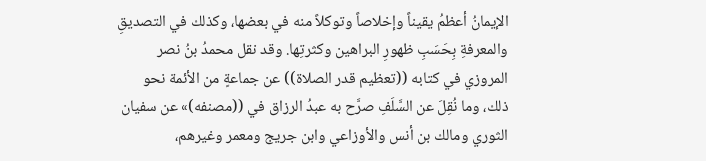الإيمانُ أعظمُ يقيناً وإخلاصاً وتوكلاً منه في بعضها، وكذلك في التصديقِ والمعرفةِ بِحَسَبِ ظهورِ البراهين وكثرتِها. وقد نقل محمدُ بنُ نصر المروزي في كتابه ((تعظيم قدر الصلاة)) عن جماعةٍ من الأئمة نحو ذلك، وما نُقِلَ عن السَّلَفِ صرَّح به عبدُ الرزاق في ((مصنفه)» عن سفيان الثوري ومالك بن أنس والأوزاعي وابن جريج ومعمر وغيرهم،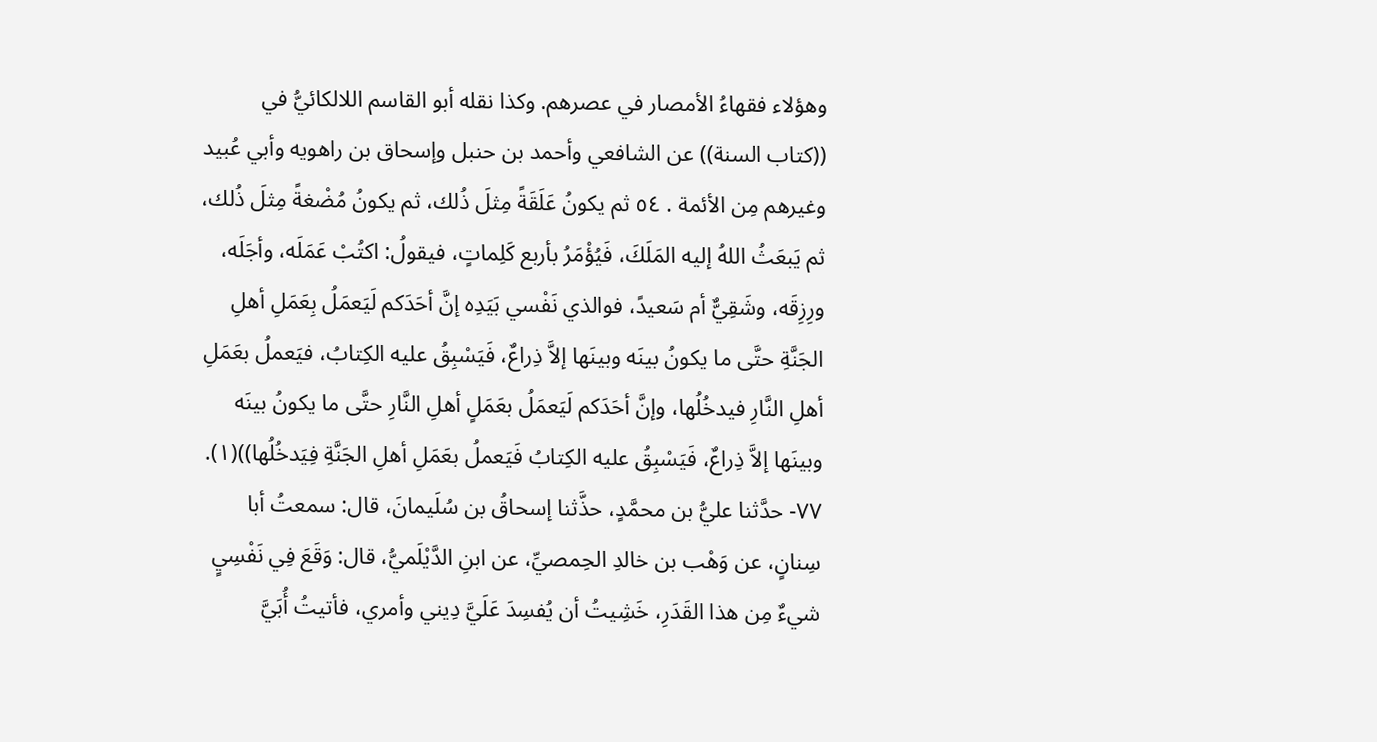وهؤلاء فقهاءُ الأمصار في عصرهم. وكذا نقله أبو القاسم اللالكائيُّ في ((كتاب السنة)) عن الشافعي وأحمد بن حنبل وإسحاق بن راهويه وأبي عُبيد وغيرهم مِن الأئمة . ٥٤ ثم يكونُ عَلَقَةً مِثلَ ذُلك، ثم يكونُ مُضْغةً مِثلَ ذُلك، ثم يَبعَثُ اللهُ إليه المَلَكَ، فَيُؤْمَرُ بأربع كَلِماتٍ، فيقولُ: اكتُبْ عَمَلَه، وأجَلَه، ورِزِقَه، وشَقِيٌّ أم سَعيدً، فوالذي نَفْسي بَيَدِه إنَّ أحَدَكم لَيَعمَلُ بِعَمَلِ أهلِ الجَنَّةِ حتَّى ما يكونُ بينَه وبينَها إلاَّ ذِراعٌ، فَيَسْبِقُ عليه الكِتابُ، فيَعملُ بعَمَلِ أهلِ النَّارِ فيدخُلُها، وإنَّ أحَدَكم لَيَعمَلُ بعَمَلٍ أهلِ النَّارِ حتَّى ما يكونُ بينَه وبينَها إلاَّ ذِراعٌ، فَيَسْبِقُ عليه الكِتابُ فَيَعملُ بعَمَلِ أهلِ الجَنَّةِ فِيَدخُلُها))(١). ٧٧- حدَّثنا عليُّ بن محمَّدٍ، حذَّثنا إسحاقُ بن سُلَيمانَ، قال: سمعتُ أبا سِنانٍ، عن وَهْب بن خالدِ الحِمصيِّ، عن ابنِ الدَّيْلَميُّ، قال: وَقَعَ فِي نَفْسِيٍ شيءٌ مِن هذا القَدَرِ، خَشِيتُ أن يُفسِدَ عَلَيَّ دِيني وأمري، فأتيتُ أُبَيَّ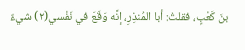بنَ كَعْبٍ، فقلتُ: أبا المُنذِرِ، إنَّه وَقَعَ في نَفْسي(٢) شيءٌ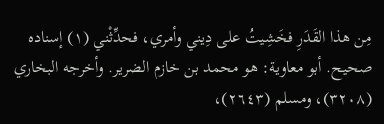مِن هذا القَدَرِ فخَشِيتُ على دِيني وأمري، فحدِّثْني (١) إسناده صحيح. أبو معاوية: هو محمد بن خازم الضرير. وأخرجه البخاري (٣٢٠٨)، ومسلم (٢٦٤٣)،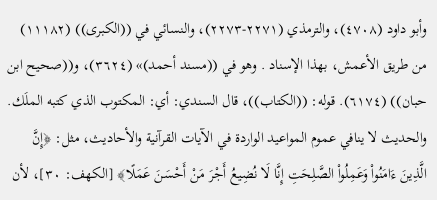وأبو داود (٤٧٠٨)، والترمذي (٢٢٧١-٢٢٧٣)، والنسائي في ((الكبرى)) (١١١٨٢) من طريق الأعمش، بهذا الإسناد . وهو في ((مسند أحمد)» (٣٦٢٤)، و((صحيح ابن حبان)) (٦١٧٤). قوله: ((الكتاب))، قال السندي: أي: المكتوب الذي كتبه الملَك. والحديث لا ينافي عموم المواعيد الواردة في الآيات القرآنية والأحاديث، مثل: ﴿إِنَّ الَّذِينَ ءَامَنُواْ وَعَمِلُواْ الصَّلِحَتِ إِنَّا لَا نُضِيعُ أَجْرَ مَنْ أَحْسَنَ عَمَلًا﴾ [الكهف: ٣٠]، لأن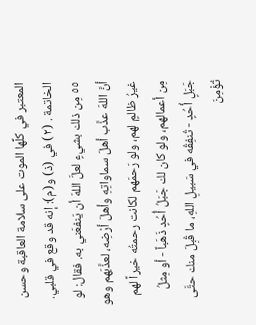المعتبر في كلِّها الموت على سلامة العاقبة وحسن الخاتمة . (٢) في (ذ) و(م): إنه قد وقع في قلبي. ٥٥ مِن ذلك بشيءٍ لعلَّ اللهَ أن يَنفعَني به. فقال: لو أنَّ اللهَ عذَّب أهلَ سماواتِهِ وأهلَ أرْضِه، لعذَّبَهم وهو غيرُ ظالمٍ لهم، ولو رَحمَهم لكانت رحمتُه خيراً لهم مِن أعمالهم، ولو كان لك جَبَلُ أُحُدٍ ذَهَباً - أو مِثلُ جَبَلٍ أُحُدٍ - تُنفِقُه في سَبيلِ اللهِ، ما قُبِلَ منك حتَّى تُؤْمِنَ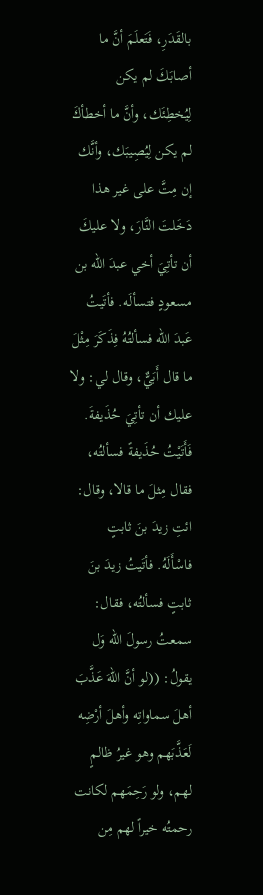بالقَدَرِ، فَتَعلَمَ أنَّ ما أصابَكَ لم يكن لِيُخطِئَك، وأنَّ ما أخطأكَ لم يكن لِيُصِيبَك، وأنَّك إن مِتَّ على غير هذا دَخَلتَ النَّارَ، ولا عليكَ أن تأتِيَ أخي عبدَ الله بن مسعودٍ فتسألَه. فأتَيتُ عَبدَ الله فسألتُهُ فِذَكَرَ مِثْلَ ما قال أَبَيٌّ، وقال لي: ولا عليك أن تأتِيَ حُذَيفةَ. فَأَتَيْتُ حُذَيفةً فسألتُه، فقال مِثلَ ما قالا، وقال: ائتِ زيدَ بنَ ثابتٍ فاسْأَلَهُ. فأتَيتُ زيدَ بنَ ثابتٍ فسألتُه، فقال: سمعتُ رسولَ الله وَل يقولُ: ((لو أنَّ اللهَ عَذَّبَ أهلَ سماواتِه وأهلَ أرْضِه لَعَذَّبَهم وهو غيرُ ظالمٍ لهم، ولو رَحِمَهم لكانت رحمتُه خيراً لهم مِن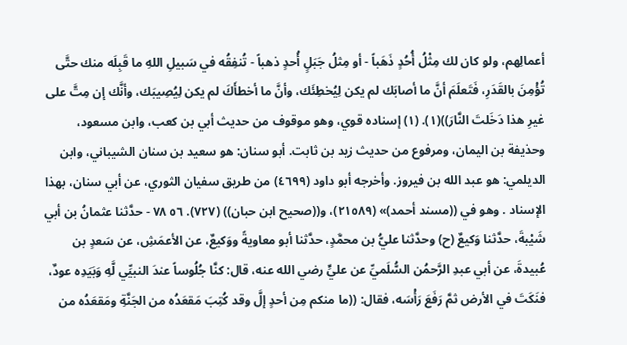أعمالِهم، ولو كان لك مِثْلُ أُحُدٍ ذَهَباً - أو مِثلُ جَبَلٍ أُحدٍ ذهباً - تُنفِقُه في سَبيلِ اللهِ ما قَبِلَه منك حتَّى تُؤْمِنَ بالقَدَرِ، فَتَعلَمَ أنَّ ما أصابَك لم يكن لِيُخطِئَك، وأنَّ ما أخطأَكَ لم يكن لِيُصِيبَك، وأنَّك إن مِتَّ على غيرِ هذا دَخَلتَ النَّارَ))(١). (١) إسناده قوي، وهو موقوف من حديث أبي بن كعب، وابن مسعود، وحذيفة بن اليمان، ومرفوع من حديث زيد بن ثابت. أبو سنان: هو سعيد بن سنان الشيباني، وابن الديلمي: هو عبد الله بن فيروز. وأخرجه أبو داود (٤٦٩٩) من طريق سفيان الثوري، عن أبي سنان، بهذا الإسناد . وهو في ((مسند أحمد)» (٢١٥٨٩)، و((صحيح ابن حبان)) (٧٢٧). ٥٦ ٧٨ - حدَّثنا عثمانُ بن أبي شَيْبةَ، حدَّثنا وَكيعٌ (ح) وحدَّثنا عليُّ بن محمَّدٍ، حدَّثنا أبو معاويةً ووَكيعٌ، عن الأعمَشِ، عن سَعدٍ بن عُبيدةَ، عن أبي عبدِ الرَّحمُن السُّلَميِّ عن عليٍّ رضي الله عنه، قال: كنَّا جُلُوساً عندَ النبيِّي لَّهِ وَبَيَدِه عودٌ، فنَكَتَ في الأرض ثمَّ رَفَعَ رَأْسَه، فقال: ((ما منكم مِن أحدٍ إلَّ وقد كُتِبَ مَقعَدُه من الجَنَّةِ ومَقعَدُه من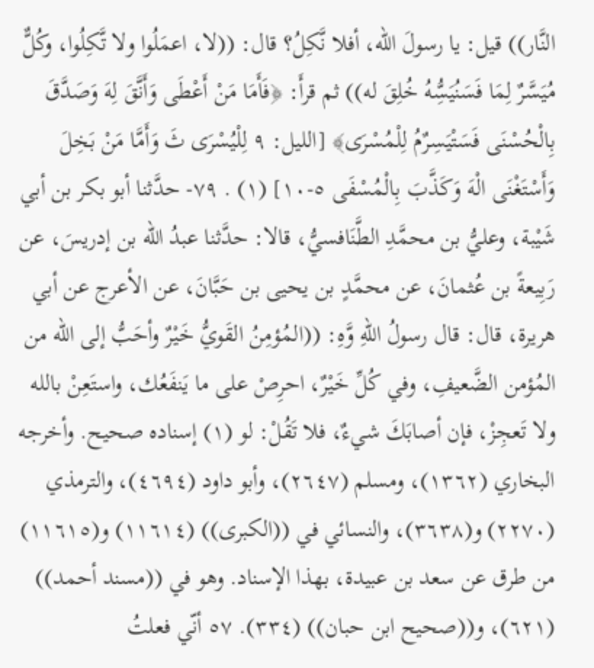النَّار)) قيل: يا رسولَ الله، أفلا نَّكِلُ؟ قال: ((لا، اعمَلُوا ولا تَّكِلُوا، وكُلٌّ مُيَسَّرٌ لِمَا فَسَنُيَسُِّهُ خُلِقَ له)) ثم قرأَ: ﴿فَأَمَا مَنْ أَعْطَى وَأَنَّقَ لِهَ وَصَدَّقَ بِالْحُسْنَى فَسَتْيَسِرٌمُ لِلْمُسْرَى﴾ [الليل: ٩ لِلْيُسْرَى ثَ وَأَمَّا مَنْ بَخِلَ وَأَسْتَغْنَى الْهَ وَكَذَّبَ بِالْمُسْفَى ٥-١٠] (١) . ٧٩- حدَّثنا أبو بكر بن أبي شَيْبة، وعليُّ بن محمَّدِ الطَّنَافسيُّ، قالا: حدَّثنا عبدُ الله بن إدريسَ، عن رَبِيعةً بن عُثمانَ، عن محمَّدٍ بن يحيى بن حَبَّانَ، عن الأعرج عن أبي هريرة، قال: قال رسولُ اللهِ وَّهِ: ((المُؤمِنُ القَويُّ خَيْرٌ وأحَبُّ إلى الله من المُؤمن الضَّعيفِ، وفي كُلِّ خَيْرٌ، احرِصْ على ما يَنفَعُك، واستَعِنْ بالله ولا تَعجِزْ، فإن أصابَكَ شيءٌ، فلا تَقُلْ: لو (١) إسناده صحيح. وأخرجه البخاري (١٣٦٢)، ومسلم (٢٦٤٧)، وأبو داود (٤٦٩٤)، والترمذي (٢٢٧٠) و(٣٦٣٨)، والنسائي في ((الكبرى)) (١١٦١٤) و(١١٦١٥) من طرق عن سعد بن عبيدة، بهذا الإسناد. وهو في ((مسند أحمد)) (٦٢١)، و((صحيح ابن حبان)) (٣٣٤). ٥٧ أنّي فعلتُ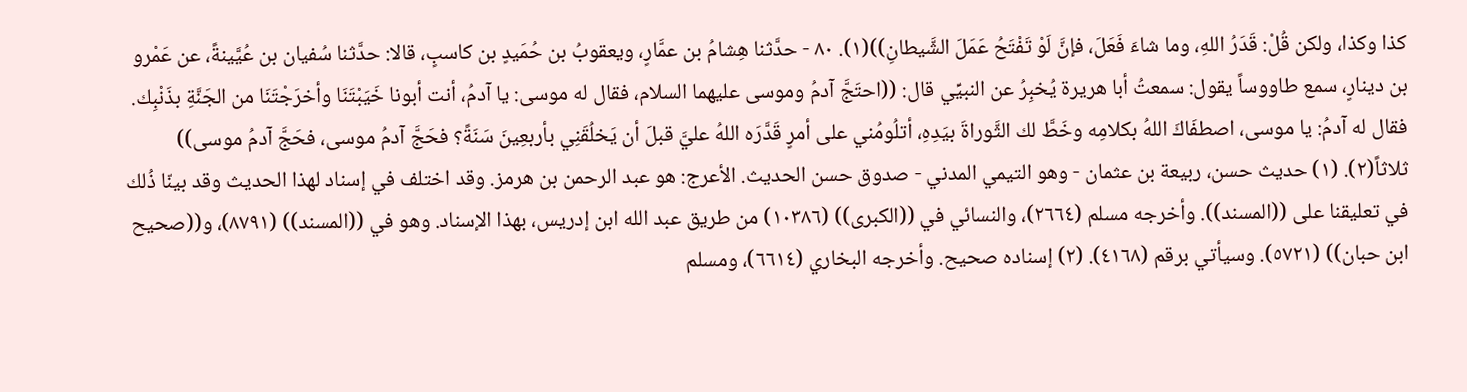كذا وكذا، ولكن قُلْ: قَدَرُ اللهِ، وما شاءَ فَعَلَ، فإنَّ لَوْ تَفْتَحُ عَمَلَ الشَّيطانِ))(١). ٨٠ - حدَّثنا هِشامُ بن عمَّارٍ، ويعقوبُ بن حُمَيدٍ بن كاسبٍ، قالا: حدَّثنا سُفيان بن عُيَّينةً، عن عَمْرو بن دينارٍ، سمع طاووساً يقول: سمعتُ أبا هريرة يُخبِرُ عن النبيِّي قال: ((احتَجَّ آدمُ وموسى عليهما السلام، فقال له موسى: يا آدمُ، أنت أبونا خَيَبْتَنَا وأخرَجْتَنَا من الجَنَّةِ بذَنْبِك. فقال له آدمُ: يا موسى، اصطفَاكَ اللهُ بكلامِه وخَطَّ لك الثَّوراةَ بيَدِهِ، أتلُومُني على أمرٍ قَدَّرَه اللهُ عليَّ قبلَ أن يَخلُقَنِي بأربعِينَ سَنَةً؟ فحَجَّ آدمُ موسى، فحَجَّ آدمُ موسى)) ثلاثاً(٢). (١) حديث حسن، ربيعة بن عثمان - وهو التيمي المدني - صدوق حسن الحديث. الأعرج: هو عبد الرحمن بن هرمز. وقد اختلف في إسناد لهذا الحديث وقد بينّا ذُلك في تعليقنا على ((المسند)). وأخرجه مسلم (٢٦٦٤)، والنسائي في ((الكبرى)) (١٠٣٨٦) من طريق عبد الله ابن إدريس، بهذا الإسناد. وهو في ((المسند)) (٨٧٩١)، و((صحيح ابن حبان)) (٥٧٢١). وسيأتي برقم (٤١٦٨). (٢) إسناده صحيح. وأخرجه البخاري (٦٦١٤)، ومسلم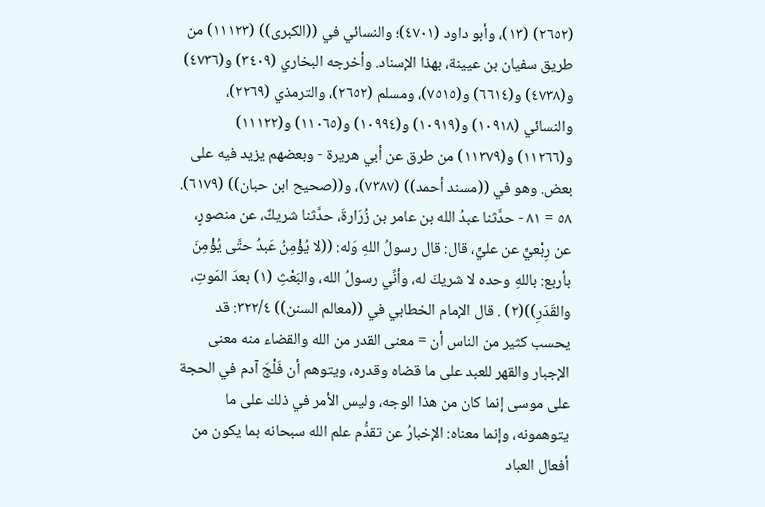(٢٦٥٢) (١٣)، وأبو داود (٤٧٠١)؛ والنسائي في ((الكبرى)) (١١١٢٣) من طريق سفيان بن عيينة، بهذا الإسناد. وأخرجه البخاري (٣٤٠٩) و(٤٧٣٦) و(٤٧٣٨) و(٦٦١٤) و(٧٥١٥)، ومسلم (٢٦٥٢)، والترمذي (٢٢٦٩)، والنسائي (١٠٩١٨) و(١٠٩١٩) و(١٠٩٩٤) و(١١٠٦٥) و(١١١٢٢) و(١١٢٦٦) و(١١٣٧٩) من طرق عن أبي هريرة - وبعضهم يزيد فيه على بعض. وهو في ((مسند أحمد)) (٧٣٨٧)، و((صحيح ابن حبان)) (٦١٧٩). ٥٨ = ٨١ - حدَّثنا عبدُ الله بن عامر بن زُرَارةَ، حدَّثنا شريكٌ، عن منصورٍ، عن رِبْعيٍّ عن عليٍّ، قال: قال رسولُ اللهِ وَله: ((لا يُؤْمِنُ عَبدُ حتَّى يُؤْمِنَ بأربع: باللهِ وحده لا شريكَ له، وأنِّي رسولُ الله، والبَعْثِ (١) بعدَ المَوتِ، والقَدَرِ))(٢) . قال الإمام الخطابي في ((معالم السنن)) ٣٢٢/٤: قد يحسب كثير من الناس أن = معنى القدر من الله والقضاء منه معنى الإجبار والقهر للعبد على ما قضاه وقدره، ويتوهم أن فَلْجَ آدم في الحجة على موسى إنما كان من هذا الوجه، وليس الأمر في ذلك على ما يتوهمونه، وإنما معناه: الإخبارُ عن تقدُّم علم الله سبحانه بما يكون من أفعال العباد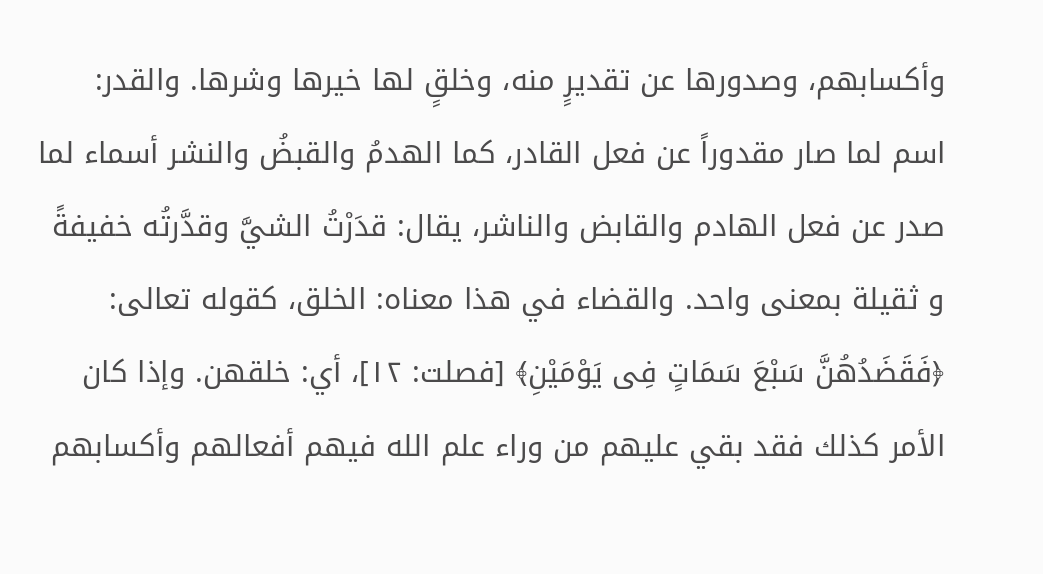وأكسابهم، وصدورها عن تقديرٍ منه، وخلقٍ لها خيرها وشرها. والقدر: اسم لما صار مقدوراً عن فعل القادر، كما الهدمُ والقبضُ والنشر أسماء لما صدر عن فعل الهادم والقابض والناشر، يقال: قدَرْتُ الشيَّ وقدَّرتُه خفيفةً و ثقيلة بمعنى واحد. والقضاء في هذا معناه: الخلق، كقوله تعالى: ﴿فَقَضَدُهُنَّ سَبْعَ سَمَاتٍ فِى يَوْمَيْنِ﴾ [فصلت: ١٢]، أي: خلقهن. وإذا كان الأمر كذلك فقد بقي عليهم من وراء علم الله فيهم أفعالهم وأكسابهم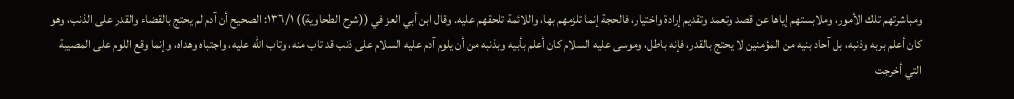ومباشرتهم تلك الأمور، وملابستهم إياها عن قصد وتعمد وتقديم إرادة واختيار، فالحجة إنما تلزمهم بها، واللائمة تلحقهم عليه. وقال ابن أبي العز في ((شرح الطحاوية)) ١٣٦/١: الصحيح أن آدم لم يحتج بالقضاء والقدر على الذنب، وهو كان أعلم بربه وذنبه، بل آحاد بنيه من المؤمنين لا يحتج بالقدر، فإنه باطل، وموسى عليه السلام كان أعلم بأبيه وبذنبه من أن يلوم آدم عليه السلام على ذنب قد تاب منه، وتاب الله عليه، واجتباه وهداه، وإنما وقع اللوم على المصيبة التي أخرجت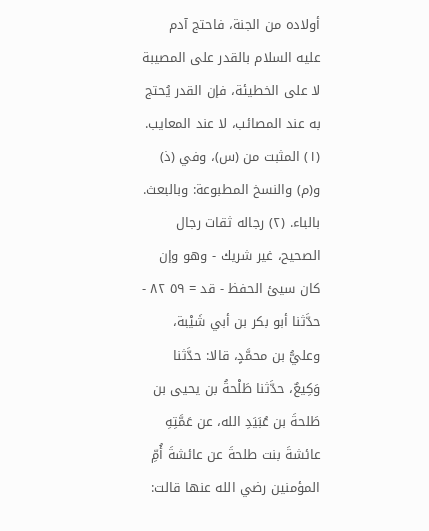أولاده من الجنة، فاحتج آدم عليه السلام بالقدر على المصيبة لا على الخطيئة، فإن القدر يُحتج به عند المصائب، لا عند المعايب. (١) المثبت من (س)، وفي (ذ) و(م) والنسخ المطبوعة: وبالبعث. بالباء. (٢) رجاله ثقات رجال الصحيح، غير شريك - وهو وإن كان سيئ الحفظ - قد = ٥٩ ٨٢ - حدَّثنا أبو بكر بن أبي شَيْبة، وعليُّ بن محمَّدٍ، قالا: حدَّثنا وَكِيعٌ، حدَّثنا طَلْحةُ بن يحيى بن طَلحةَ بن عُبَيَدِ الله، عن عَمَّتِهِ عائشةَ بنت طلحةَ عن عائشةَ أُمِّ المؤمنين رضي الله عنها قالت: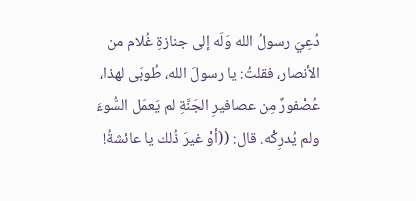دُعِيَ رسولُ الله وَلَه إلى جنازةِ غُلام من الأنصار، فقلتُ: يا رسولَ الله، طُوبَى لهذا، عُصْفورٌ مِن عصافيرِ الجَنَّةِ لم يَعمَل السُّوءَ ولم يُدرِكْه. قال: ((أوْ غيرَ ذُلك يا عائشةُ!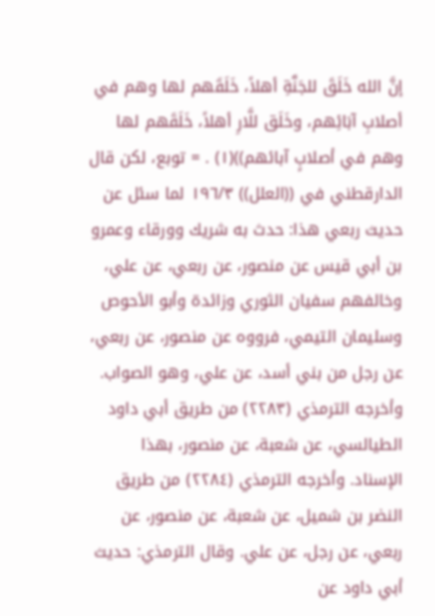إنَّ الله خَلَقَ للجَنَّةِ أهلاً، خَلَقَهم لها وهم في أصلابِ آبَائِهم، وخَلَق للَّارِ أهلاً، خَلَقَهم لها وهم في أصلابٍ آبائهم))(١) . = توبع، لكن قال الدارقطني في ((العلل)) ١٩٦/٣ لما سئل عن حديث ربعي هذا: حدث به شريك وورقاء وعمرو بن أبي قيس عن منصور، عن ربعي، عن علي، وخالفهم سفيان الثوري وزائدة وأبو الأحوص وسليمان التيمي، فرووه عن منصور، عن ربعي، عن رجل من بني أسد، عن علي، وهو الصواب. وأخرجه الترمذي (٢٢٨٣) من طريق أبي داود الطيالسي، عن شعبة، عن منصور، بهذا الإسناد. وأخرجه الترمذي (٢٢٨٤) من طريق النضر بن شميل، عن شعبة، عن منصور، عن ربعي، عن رجل، عن علي. وقال الترمذي: حديث أبي داود عن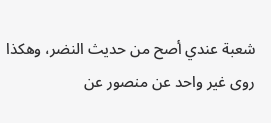شعبة عندي أصح من حديث النضر، وهكذا روى غير واحد عن منصور عن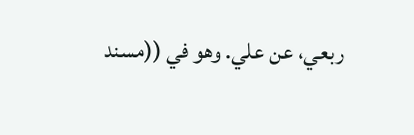ربعي، عن علي. وهو في ((مسند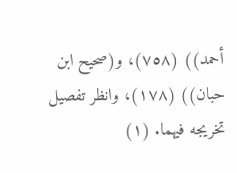أحمد)) (٧٥٨)، و(صحيح ابن حبان)) (١٧٨)، وانظر تفصيل تخريجه فيهما. (١)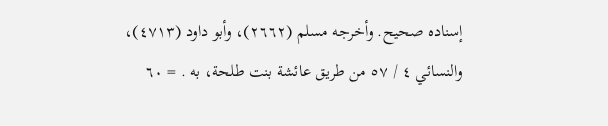إسناده صحيح. وأخرجه مسلم (٢٦٦٢)، وأبو داود (٤٧١٣)، والنسائي ٤ / ٥٧ من طريق عائشة بنت طلحة، به . = ٦٠